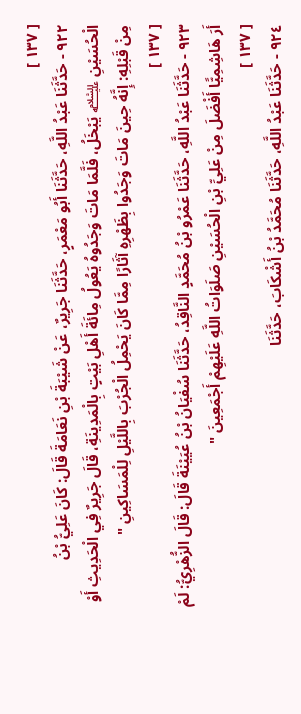[ ١٣٧ ]
٩٢٢ - حَدَّثَنَا عَبْدُ اللَّهِ، حَدَّثَنَا أَبُو مَعْمَرٍ، حَدَّثَنَا جَرِيرٌ، عَنْ شَيْبَةَ بْنِ نَعَامَةَ قَالَ: كَانَ عَلِيُّ بْنُ الْحُسَيْنِ ﵇ يَبْخَلُ، فَلَّمَا مَاتَ وَجَدُوهُ يَعُولُ مِائَةَ أَهْلِ بَيْتٍ بِالْمَدِينَةِ، قَالَ جَرِيرٌ فِي الْحَدِيثِ أَوْ مِنْ قَبْلِهِ: إِنَّهُ حِينَ مَاتَ وَجَدُوا بِظَهْرِهِ آثَارًا مِمَّا كَانَ يَحْمِلُ الْجُرْبَ بِاللَّيْلِ لِلْمَسَاكِينِ "
[ ١٣٧ ]
٩٢٣ - حَدَّثَنَا عَبْدُ اللَّهِ، حَدَّثَنَا عَمْرُو بْنُ مُحَمَّدٍ النَّاقِدُ، حَدَّثَنَا سُفْيَانُ بْنُ عُيَيْنَةَ قَالَ: قَالَ الزُّهْرِيُّ: لَمْ أَرَ هَاشِمِيًّا أَفْضَلَ مِنْ عَلِيِّ بْنِ الْحُسَيْنِ صَلَوَاتُ اللَّهِ عَلَيْهِمْ أَجْمَعِينَ "
[ ١٣٧ ]
٩٢٤ - حَدَّثَنَا عَبْدُ اللَّهِ، حَدَّثَنَا مُحَمَّدُ بْنُ أَشْكَابَ، حَدَّثَنَا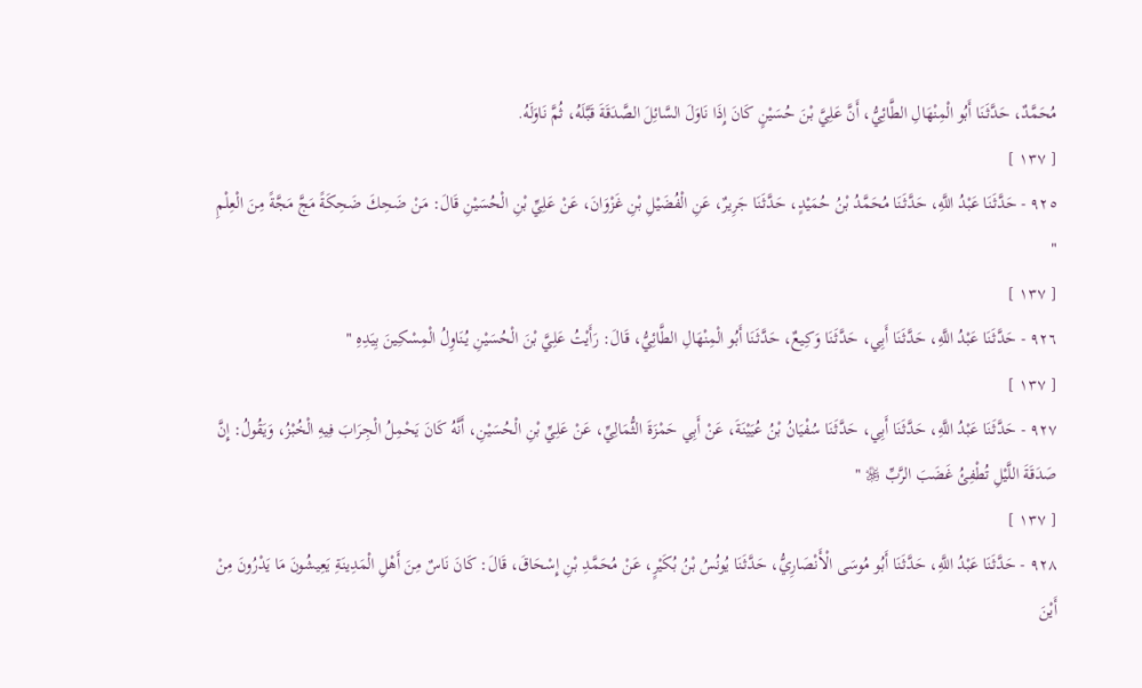مُحَمَّدٌ، حَدَّثَنَا أَبُو الْمِنْهَالِ الطَّائِيُّ، أَنَّ عَلِيَّ بْنَ حُسَيْنٍ كَانَ إِذَا نَاوَلَ السَّائِلَ الصَّدَقَةَ قَبَّلَهُ، ثُمَّ نَاوَلَهُ.
[ ١٣٧ ]
٩٢٥ - حَدَّثَنَا عَبْدُ اللَّهِ، حَدَّثَنَا مُحَمَّدُ بْنُ حُمَيْدٍ، حَدَّثَنَا جَرِيرٌ، عَنِ الْفُضَيْلِ بْنِ غَزْوَانَ، عَنْ عَلِيِّ بْنِ الْحُسَيْنِ قَالَ: مَنْ ضَحِكَ ضَحِكَةً مَجَّ مَجَّةً مِنَ الْعِلْمِ "
[ ١٣٧ ]
٩٢٦ - حَدَّثَنَا عَبْدُ اللَّهِ، حَدَّثَنَا أَبِي، حَدَّثَنَا وَكِيعٌ، حَدَّثَنَا أَبُو الْمِنْهَالِ الطَّائِيُّ، قَالَ: رَأَيْتُ عَلِيَّ بْنَ الْحُسَيْنِ يُنَاوِلُ الْمِسْكِينَ بِيَدِهِ "
[ ١٣٧ ]
٩٢٧ - حَدَّثَنَا عَبْدُ اللَّهِ، حَدَّثَنَا أَبِي، حَدَّثَنَا سُفْيَانُ بْنُ عُيَيْنَةَ، عَنْ أَبِي حَمْزَةَ الثُّمَالِيِّ، عَنْ عَلِيِّ بْنِ الْحُسَيْنِ، أَنَّهُ كَانَ يَحْمِلُ الْجِرَابَ فِيهِ الْخُبْزُ، وَيَقُولُ: إِنَّ صَدَقَةَ اللَّيْلِ تُطْفِئُ غَضَبَ الرَّبِّ ﷿ "
[ ١٣٧ ]
٩٢٨ - حَدَّثَنَا عَبْدُ اللَّهِ، حَدَّثَنَا أَبُو مُوسَى الْأَنْصَارِيُّ، حَدَّثَنَا يُونُسُ بْنُ بُكَيْرٍ، عَنْ مُحَمَّدِ بْنِ إِسْحَاقَ، قَالَ: كَانَ نَاسٌ مِنَ أَهْلِ الْمَدِينَةِ يَعِيشُونَ مَا يَدْرُونَ مِنْ أَيْنَ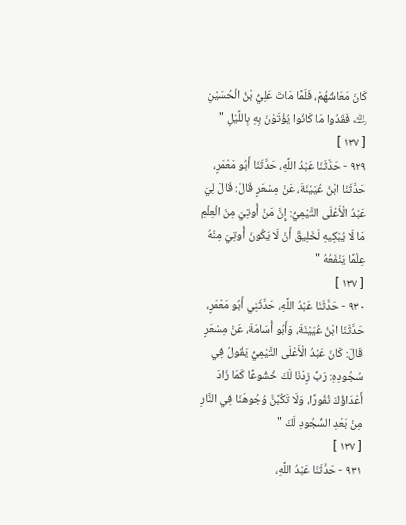كَانَ مَعَاشُهُمْ، فَلَمَّا مَاتَ عَلِيُّ بْنُ الْحُسَيْنِ ﵀ فَقَدُوا مَا كَانُوا يُؤْتَوْنَ بِهِ بِاللَّيْلِ "
[ ١٣٧ ]
٩٢٩ - حَدَّثَنَا عَبْدُ اللَّهِ، حَدَّثَنَا أَبُو مَعْمَرٍ، حَدَّثَنَا ابْنُ عُيَيْنَةَ، عَنْ مِسْعَرٍ قَالَ: قَالَ لِيَ عَبْدُ الْأَعْلَى التَّيْمِيُّ: إِنَّ مَنْ أُوتِيَ مِنَ الْعِلْمِ مَا لَا يُبْكِيهِ لَخَلِيقٌ أَنْ لَا يَكُونَ أُوتِيَ مِنْهُ عِلْمًا يَنْفَعُهُ "
[ ١٣٧ ]
٩٣٠ - حَدَّثَنَا عَبْدُ اللَّهِ، حَدَّثَنِي أَبُو مَعْمَرٍ، حَدَّثَنَا ابْنُ عُيَيْنَةَ، وَأَبُو أُسَامَةَ، عَنْ مِسْعَرٍ قَالَ: كَانَ عَبْدُ الْأَعْلَى التَّيْمِيُّ يَقُولُ فِي سُجُودِهِ: رَبِّ زِدْنَا لَكَ خُشُوعًا كَمَا زَادَ أَعْدَاؤُكَ نُفُورًا، وَلَا تَكُبَّنَّ وُجُوهَنَا فِي النَّارِ مِنْ بَعْدِ السُّجُودِ لَكَ "
[ ١٣٧ ]
٩٣١ - حَدَّثَنَا عَبْدُ اللَّهِ،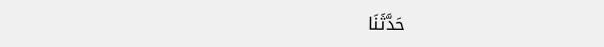حَدَّثَنَا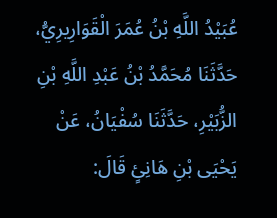عُبَيْدُ اللَّهِ بْنُ عُمَرَ الْقَوَارِيرِيُّ، حَدَّثَنَا مُحَمَّدُ بْنُ عَبْدِ اللَّهِ بْنِ الزُّبَيْرِ، حَدَّثَنَا سُفْيَانُ، عَنْ يَحْيَى بْنِ هَانِئٍ قَالَ: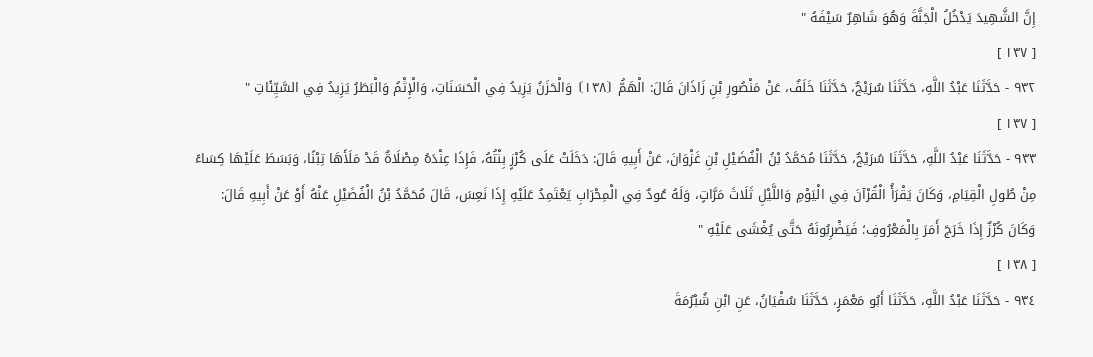إِنَّ الشَّهِيدَ يَدْخُلُ الْجَنَّةَ وَهُوَ شَاهِرٌ سَيْفَهُ "
[ ١٣٧ ]
٩٣٢ - حَدَّثَنَا عَبْدُ اللَّهِ، حَدَّثَنَا سُرَيْجٌ، حَدَّثَنَا خَلَفٌ، عَنْ مَنْصُورِ بْنِ زَاذَانَ قَالَ: الْهَمُّ ⦗١٣٨⦘ وَالْحَزَنُ يَزِيدُ فِي الْحَسَنَاتِ، وَالْإِثْمُ وَالْبَطَرُ يَزِيدُ فِي السَّيِّئَاتِ "
[ ١٣٧ ]
٩٣٣ - حَدَّثَنَا عَبْدُ اللَّهِ، حَدَّثَنَا سُرَيْجٌ، حَدَّثَنَا مُحَمَّدُ بْنُ الْفُضَيْلِ بْنِ غَزْوَانَ، عَنْ أَبِيهِ قَالَ: دَخَلَتْ عَلَى كُرْزٍ بِنْتُهُ، فَإِذَا عِنْدَهُ مِصْلَاةٌ قَدْ مَلَأَهَا تِبْنًا، وَبَسَطَ عَلَيْهَا كِسَاءً مِنْ طُولِ الْقِيَامِ، وَكَانَ يَقْرَأُ الْقُرْآنَ فِي الْيَوْمِ وَاللَّيْلِ ثَلَاثَ مَرَّاتٍ، وَلَهُ عُودٌ فِي الْمِحْرَابِ يَعْتَمِدُ عَلَيْهِ إِذَا نَعِسَ، قَالَ مُحَمَّدُ بْنُ الْفُضَيْلِ عَنْهُ أَوْ عَنْ أَبِيهِ قَالَ: وَكَانَ كُرْزٌ إِذَا خَرَجَ أَمَرَ بِالْمَعْرُوفِ؛ فَيَضْرِبُونَهُ حَتَّى يُغْشَى عَلَيْهِ "
[ ١٣٨ ]
٩٣٤ - حَدَّثَنَا عَبْدُ اللَّهِ، حَدَّثَنَا أَبُو مَعْمَرٍ، حَدَّثَنَا سُفْيَانُ، عَنِ ابْنِ شُبْرُمَةَ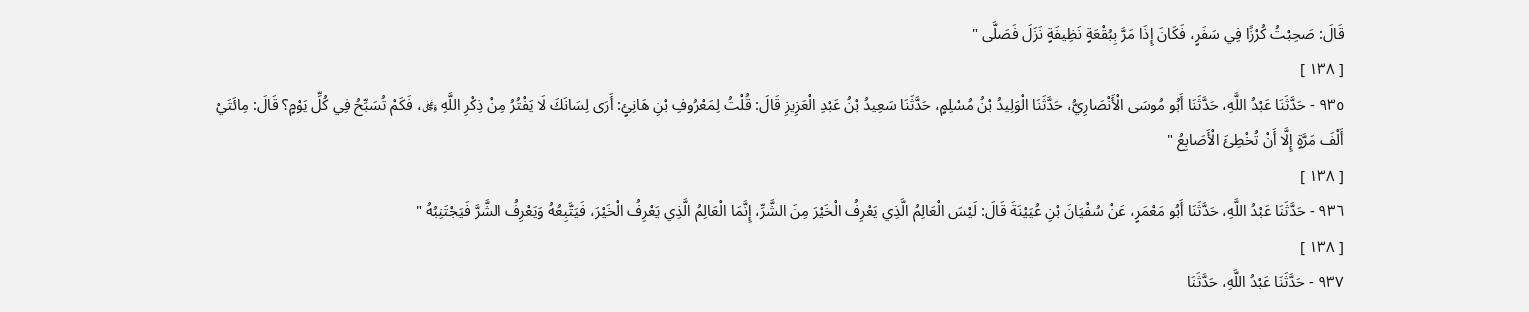قَالَ: صَحِبْتُ كُرْزًا فِي سَفَرٍ، فَكَانَ إِذَا مَرَّ بِبُقْعَةٍ نَظِيفَةٍ نَزَلَ فَصَلَّى "
[ ١٣٨ ]
٩٣٥ - حَدَّثَنَا عَبْدُ اللَّهِ، حَدَّثَنَا أَبُو مُوسَى الْأَنْصَارِيُّ، حَدَّثَنَا الْوَلِيدُ بْنُ مُسْلِمٍ، حَدَّثَنَا سَعِيدُ بْنُ عَبْدِ الْعَزِيزِ قَالَ: قُلْتُ لِمَعْرُوفِ بْنِ هَانِئٍ: أَرَى لِسَانَكَ لَا يَفْتُرُ مِنْ ذِكْرِ اللَّهِ ﷿، فَكَمْ تُسَبِّحُ فِي كُلِّ يَوْمٍ؟ قَالَ: مِائَتَيْ أَلْفَ مَرَّةٍ إِلَّا أَنْ تُخْطِئَ الْأَصَابِعُ "
[ ١٣٨ ]
٩٣٦ - حَدَّثَنَا عَبْدُ اللَّهِ، حَدَّثَنَا أَبُو مَعْمَرٍ، عَنْ سُفْيَانَ بْنِ عُيَيْنَةَ قَالَ: لَيْسَ الْعَالِمُ الَّذِي يَعْرِفُ الْخَيْرَ مِنَ الشَّرِّ، إِنَّمَا الْعَالِمُ الَّذِي يَعْرِفُ الْخَيْرَ، فَيَتَّبِعُهُ وَيَعْرِفُ الشَّرَّ فَيَجْتَنِبُهُ "
[ ١٣٨ ]
٩٣٧ - حَدَّثَنَا عَبْدُ اللَّهِ، حَدَّثَنَا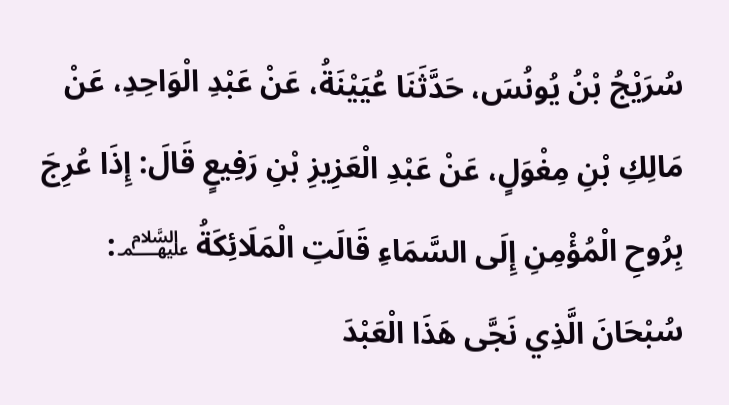سُرَيْجُ بْنُ يُونُسَ، حَدَّثَنَا عُيَيْنَةُ، عَنْ عَبْدِ الْوَاحِدِ، عَنْ مَالِكِ بْنِ مِغْوَلٍ، عَنْ عَبْدِ الْعَزِيزِ بْنِ رَفِيعٍ قَالَ: إِذَا عُرِجَ بِرُوحِ الْمُؤْمِنِ إِلَى السَّمَاءِ قَالَتِ الْمَلَائِكَةُ ﵈: سُبْحَانَ الَّذِي نَجَّى هَذَا الْعَبْدَ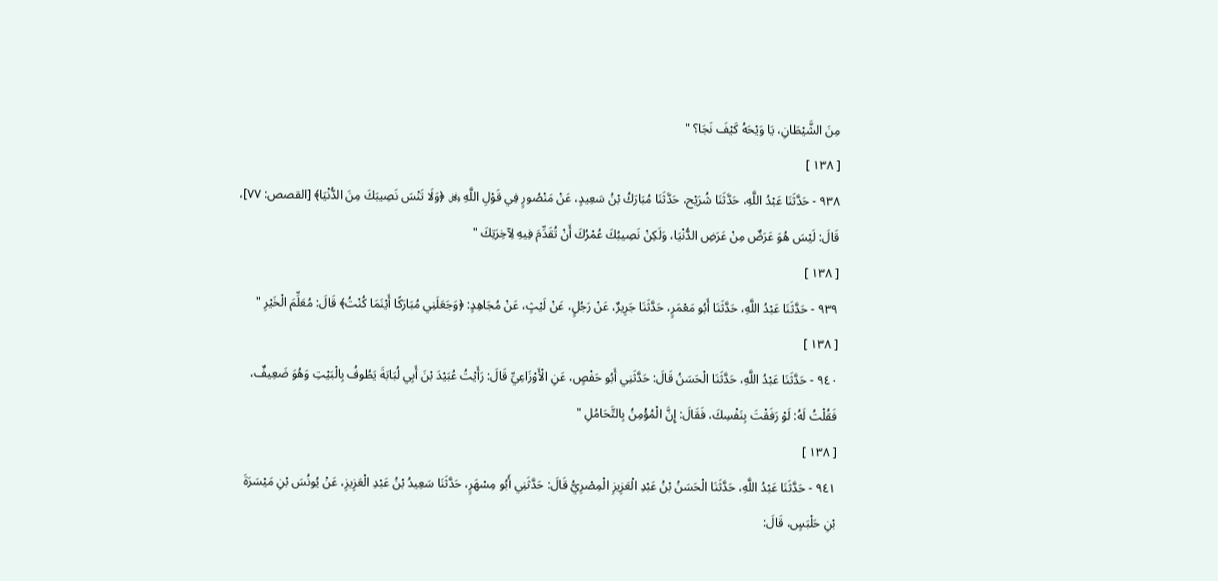مِنَ الشَّيْطَانِ، يَا وَيْحَهُ كَيْفَ نَجَا؟ "
[ ١٣٨ ]
٩٣٨ - حَدَّثَنَا عَبْدُ اللَّهِ، حَدَّثَنَا شُرَيْح، حَدَّثَنَا مُبَارَكُ بْنُ سَعِيدٍ، عَنْ مَنْصُورٍ فِي قَوْلِ اللَّهِ ﷿ ﴿وَلَا تَنْسَ نَصِيبَكَ مِنَ الدُّنْيَا﴾ [القصص: ٧٧]، قَالَ: لَيْسَ هُوَ عَرَضٌ مِنْ عَرَضِ الدُّنْيَا، وَلَكِنْ نَصِيبُكَ عُمْرُكَ أَنْ تُقَدِّمَ فِيهِ لِآخِرَتِكَ "
[ ١٣٨ ]
٩٣٩ - حَدَّثَنَا عَبْدُ اللَّهِ، حَدَّثَنَا أَبُو مَعْمَرٍ، حَدَّثَنَا جَرِيرٌ، عَنْ رَجُلٍ، عَنْ لَيْثٍ، عَنْ مُجَاهِدٍ: ﴿وَجَعَلَنِي مُبَارَكًا أَيْنَمَا كُنْتُ﴾ قَالَ: مُعَلِّمَ الْخَيْرِ "
[ ١٣٨ ]
٩٤٠ - حَدَّثَنَا عَبْدُ اللَّهِ، حَدَّثَنَا الْحَسَنُ قَالَ: حَدَّثَنِي أَبُو حَفْصٍ، عَنِ الْأَوْزَاعِيِّ قَالَ: رَأَيْتُ عُبَيْدَ بْنَ أَبِي لُبَابَةَ يَطُوفُ بِالْبَيْتِ وَهُوَ ضَعِيفٌ، فَقُلْتُ لَهُ: لَوْ رَفَقْتَ بِنَفْسِكَ، فَقَالَ: إِنَّ الْمُؤْمِنُ بِالتَّحَامُلِ "
[ ١٣٨ ]
٩٤١ - حَدَّثَنَا عَبْدُ اللَّهِ، حَدَّثَنَا الْحَسَنُ بْنُ عَبْدِ الْعَزِيزِ الْمِصْرِيُّ قَالَ: حَدَّثَنِي أَبُو مِسْهَرٍ، حَدَّثَنَا سَعِيدُ بْنُ عَبْدِ الْعَزِيزِ، عَنْ يُونُسَ بْنِ مَيْسَرَةَ بْنِ حَلْبَسٍ، قَالَ: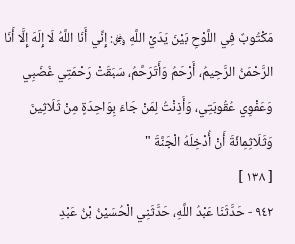مَكْتُوبٌ فِي اللَّوْحِ بَيْنَ يَدَيْ اللَّهِ ﷿: إِنِّي أَنَا اللَّهُ لَا إِلَهَ إِلَّا أَنَا الرَّحْمَنُ الرَّحِيمُ، أَرْحَمُ وَأَتَرَحَّمُ، سَبَقَتْ رَحْمَتِي غَضَبِي وَعَفْوِي عُقُوبَتِي، وَأَذِنْتُ لِمَنْ جَاءَ بِوَاحِدَةٍ مِنْ ثَلَاثِينَ وَثَلَاثِمِائَةَ أَنْ أُدْخِلَهُ الْجَنَّةَ "
[ ١٣٨ ]
٩٤٢ - حَدَّثَنَا عَبْدُ اللَّهِ، حَدَّثَنِي الْحُسَيْنُ بْنُ عَبْدِ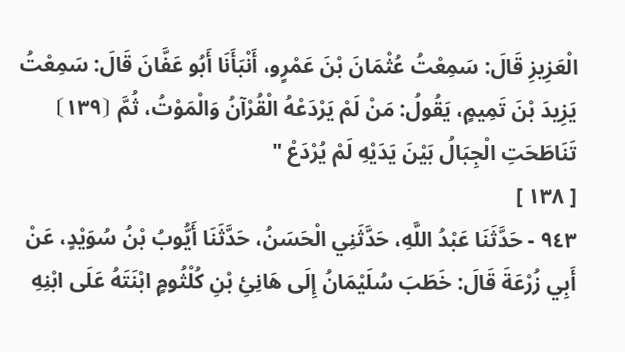الْعَزِيزِ قَالَ: سَمِعْتُ عُثْمَانَ بْنَ عَمْرٍو، أَنْبَأَنَا أَبُو عَفَّانَ قَالَ: سَمِعْتُ يَزِيدَ بْنَ تَمِيمٍ، يَقُولُ: مَنْ لَمْ يَرْدَعْهُ الْقُرْآنُ وَالْمَوْتُ، ثُمَّ ⦗١٣٩⦘ تَنَاطَحَتِ الْجِبَالُ بَيْنَ يَدَيْهِ لَمْ يُرْدَعْ "
[ ١٣٨ ]
٩٤٣ - حَدَّثَنَا عَبْدُ اللَّهِ، حَدَّثَنِي الْحَسَنُ، حَدَّثَنَا أَيُّوبُ بْنُ سُوَيْدٍ، عَنْ أَبِي زُرْعَةَ قَالَ: خَطَبَ سُلَيْمَانُ إِلَى هَانِئِ بْنِ كُلْثُومٍ ابْنَتَهُ عَلَى ابْنِهِ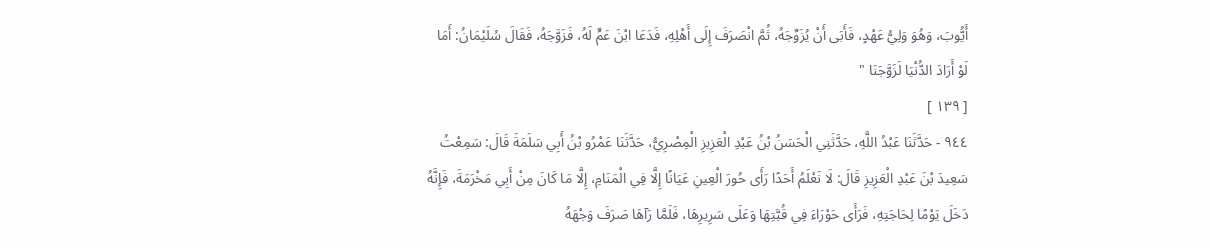أَيُّوبَ، وَهُوَ وَلِيُّ عَهْدٍ، فَأَبَى أَنْ يُزَوِّجَهُ، ثُمَّ انْصَرَفَ إِلَى أَهْلِهِ، فَدَعَا ابْنَ عَمٍّ لَهُ، فَزَوَّجَهُ، فَقَالَ سُلَيْمَانُ: أَمَا لَوْ أَرَادَ الدُّنْيَا لَزَوَّجَنَا "
[ ١٣٩ ]
٩٤٤ - حَدَّثَنَا عَبْدُ اللَّهِ، حَدَّثَنِي الْحَسَنُ بْنُ عَبْدِ الْعَزِيزِ الْمِصْرِيُّ، حَدَّثَنَا عَمْرُو بْنُ أَبِي سَلَمَةَ قَالَ: سَمِعْتُ سَعِيدَ بْنَ عَبْدِ الْعَزِيزِ قَالَ: لَا نَعْلَمُ أَحَدًا رَأَى حُورَ الْعِينِ عَيَانًا إِلَّا فِي الْمَنَامِ، إِلَّا مَا كَانَ مِنْ أَبِي مَخْرَمَةَ، فَإِنَّهُ دَخَلَ يَوْمًا لِحَاجَتِهِ، فَرَأَى حَوْرَاءَ فِي قُبَّتِهَا وَعَلَى سَرِيرِهَا، فَلَمَّا رَآهَا صَرَفَ وَجْهَهُ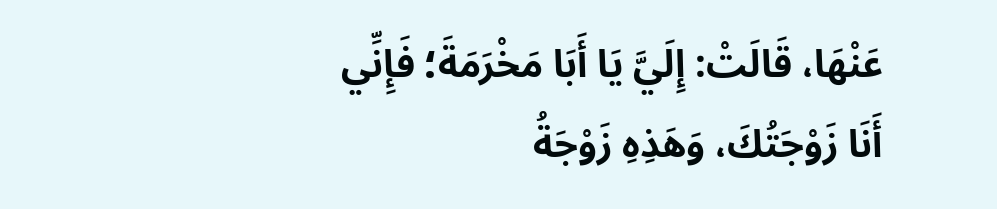عَنْهَا، قَالَتْ: إِلَيَّ يَا أَبَا مَخْرَمَةَ؛ فَإِنِّي أَنَا زَوْجَتُكَ، وَهَذِهِ زَوْجَةُ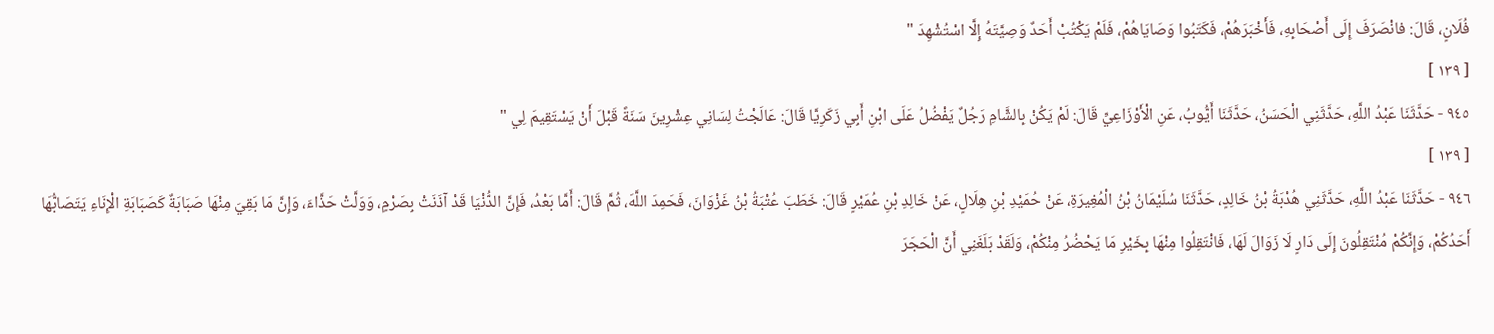فُلَانٍ، قَالَ: فانْصَرَفَ إِلَى أَصْحَابِهِ، فَأَخْبَرَهُمْ، فَكَتَبُوا وَصَايَاهُمْ، فَلَمْ يَكْتُبْ أَحَدٌ وَصِيَّتَهُ إِلَّا اسْتُشْهِدَ "
[ ١٣٩ ]
٩٤٥ - حَدَّثَنَا عَبْدُ اللَّهِ، حَدَّثَنِي الْحَسَنُ، حَدَّثَنَا أَيُّوبُ، عَنِ الْأَوْزَاعِيِّ قَالَ: لَمْ يَكُنْ بِالشَّامِ رَجُلٌ يَفْضُلُ عَلَى ابْنِ أَبِي زَكَرِيَّا قَالَ: عَالَجْتُ لِسَانِي عِشْرِينَ سَنَةً قَبْلَ أَنْ يَسْتَقِيمَ لِي "
[ ١٣٩ ]
٩٤٦ - حَدَّثَنَا عَبْدُ اللَّهِ، حَدَّثَنِي هُدْبَةُ بْنُ خَالِدٍ، حَدَّثَنَا سُلَيْمَانُ بْنُ الْمُغِيرَةِ، عَنْ حُمَيْدِ بْنِ هِلَالٍ، عَنْ خَالِدِ بْنِ عُمَيْرٍ قَالَ: خَطَبَ عُتْبَةُ بْنُ غَزْوَانَ، فَحَمِدَ اللَّهَ، ثُمَّ قَالَ: أَمَّا بَعْدُ، فَإِنَّ الدُّنْيَا قَدْ آذَنَتْ بِصَرْمٍ، وَوَلَّتْ حَذَّاءَ، وَإِنَّ مَا بَقِيَ مِنْهَا صَبَابَةٌ كَصَبَابَةِ الْإِنَاءِ يَتَصَابُّهَا أَحَدُكُمْ، وَإِنَّكُمْ مُنْتَقِلُونَ إِلَى دَارٍ لَا زَوَالَ لَهَا، فَانْتَقِلُوا مِنْهَا بِخَيْرِ مَا يَحْضُرُ مِنْكُمْ، وَلَقَدْ بَلَغَنِي أَنَّ الْحَجَرَ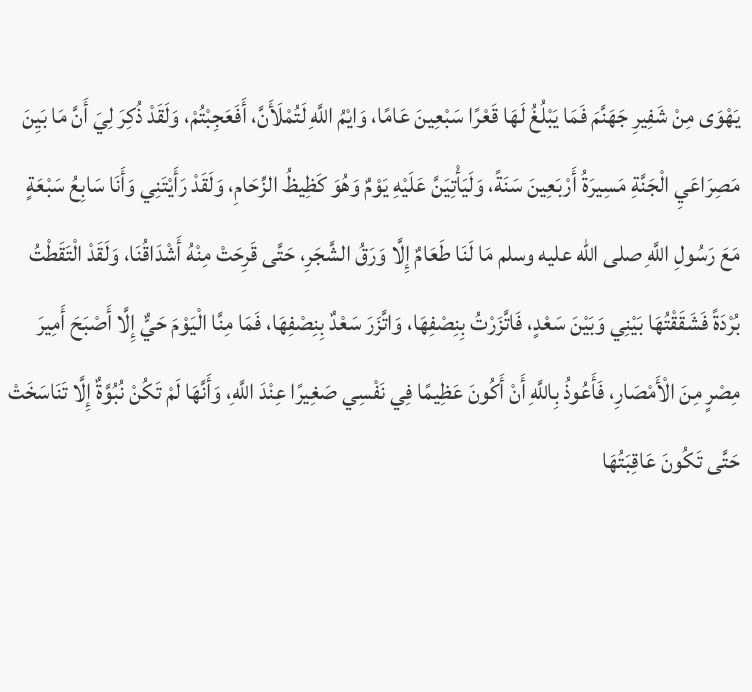يَهْوَى مِنْ شَفِيرِ جَهَنَّمَ فَمَا يَبْلُغُ لَهَا قَعْرًا سَبْعِينَ عَامًا، وَايْمُ اللَّهِ لَتُمْلَأَنَّ، أَفَعَجِبْتُمْ، وَلَقَدْ ذُكِرَ لِيَ أَنَّ مَا بَيِنَ مَصِرَاعَيِ الْجَنَّةِ مَسِيرَةُ أَرْبَعِينَ سَنَةً، وَلَيَأْتِيَنَّ عَلَيْهِ يَوْمٌ وَهُوَ كَظِيظُ الزِّحَامِ، وَلَقَدْ رَأَيْتَنِي وَأَنَا سَابِعُ سَبْعَةٍ مَعَ رَسُولِ اللَّهِ صلى الله عليه وسلم مَا لَنَا طَعَامٌ إِلَّا وَرَقُ الشَّجَرِ، حَتَّى قَرِحَتْ مِنْهُ أَشْدَاقُنَا، وَلَقَدْ الْتَقَطْتُ بُرْدَةً فَشَقَقْتُهَا بَيْنِي وَبَيْنَ سَعْدٍ، فَاتَّزَرْتُ بِنِصْفِهَا، وَاتَّزَرَ سَعْدٌ بِنِصْفِهَا، فَمَا مِنَّا الْيَوْمَ حَيٌّ إِلَّا أَصْبَحَ أَمِيرَ مِصْرٍ مِنَ الْأَمْصَارِ، فَأَعُوذُ بِاللَّهِ أَنْ أَكُونَ عَظِيمًا فِي نَفْسِي صَغِيرًا عِنْدَ اللَّهِ، وَأَنَّهَا لَمْ تَكُنْ نُبُوَّةٌ إِلَّا تَنَاسَخَتْ حَتَّى تَكُونَ عَاقِبَتُهَا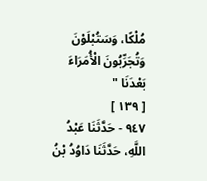مُلْكًا، وَسَتُبْلَوْنَ وَتُجَرِّبُونَ الْأُمَرَاءَ بَعْدَنَا "
[ ١٣٩ ]
٩٤٧ - حَدَّثَنَا عَبْدُ اللَّهِ، حَدَّثَنَا دَاوُدُ بْنُ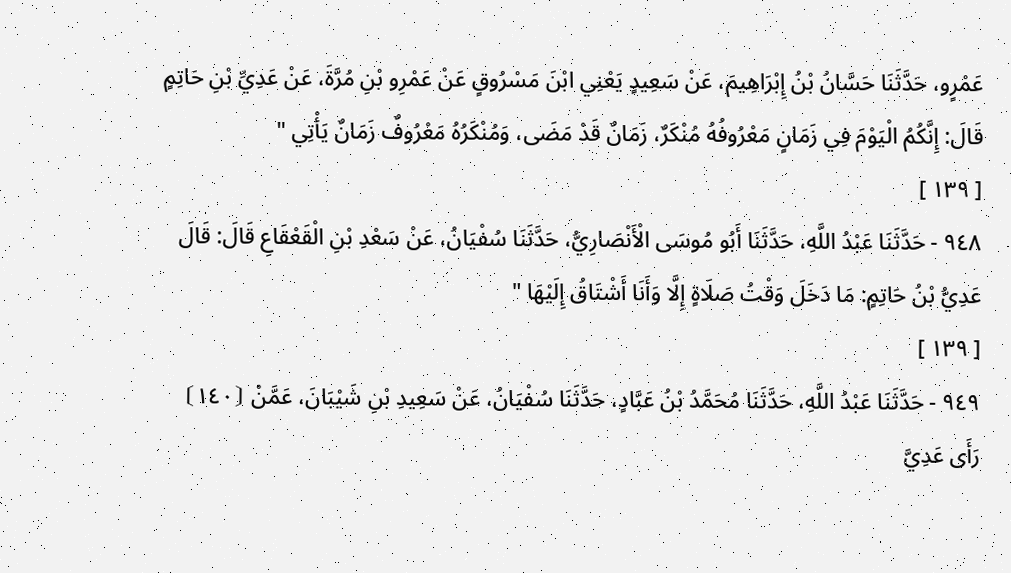عَمْرٍو، حَدَّثَنَا حَسَّانُ بْنُ إِبْرَاهِيمَ، عَنْ سَعِيدٍ يَعْنِي ابْنَ مَسْرُوقٍ عَنْ عَمْرِو بْنِ مُرَّةَ، عَنْ عَدِيِّ بْنِ حَاتِمٍ قَالَ: إِنَّكُمُ الْيَوْمَ فِي زَمَانٍ مَعْرُوفُهُ مُنْكَرٌ، زَمَانٌ قَدْ مَضَى، وَمُنْكَرُهُ مَعْرُوفٌ زَمَانٌ يَأْتِي "
[ ١٣٩ ]
٩٤٨ - حَدَّثَنَا عَبْدُ اللَّهِ، حَدَّثَنَا أَبُو مُوسَى الْأَنْصَارِيُّ، حَدَّثَنَا سُفْيَانُ، عَنْ سَعْدِ بْنِ الْقَعْقَاعِ قَالَ: قَالَ عَدِيُّ بْنُ حَاتِمٍ: مَا دَخَلَ وَقْتُ صَلَاةٍ إِلَّا وَأَنَا أَشْتَاقُ إِلَيْهَا "
[ ١٣٩ ]
٩٤٩ - حَدَّثَنَا عَبْدُ اللَّهِ، حَدَّثَنَا مُحَمَّدُ بْنُ عَبَّادٍ، حَدَّثَنَا سُفْيَانُ، عَنْ سَعِيدِ بْنِ شَيْبَانَ، عَمَّنْ ⦗١٤٠⦘ رَأَى عَدِيَّ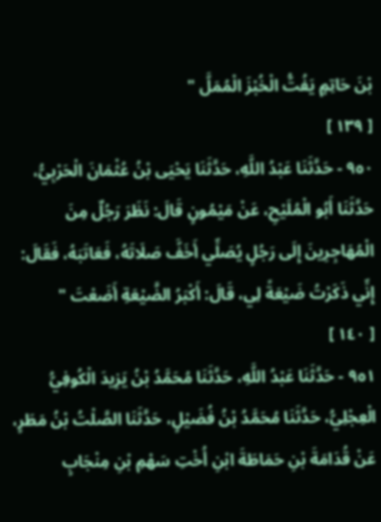بْنَ حَاتِمٍ يَفُتُّ الْخُبْزَ الْمُمَلَّ "
[ ١٣٩ ]
٩٥٠ - حَدَّثَنَا عَبْدُ اللَّهِ، حَدَّثَنَا يَحْيَى بْنُ عُثْمَانَ الْحَرْبِيُّ، حَدَّثَنَا أَبُو الْمُلَيْحِ، عَنْ مَيْمُونٍ قَالَ: نَظَرَ رَجُلٌ مِنَ الْمُهَاجِرِينَ إِلَى رَجُلٍ يُصَلِّي أَخَفَّ صَلَاتَهُ، فَعَاتَبَهُ، فَقَالَ: إِنِّي ذَكَرْتُ ضَيْعَةً لِي، قَالَ: أَكْبَرُ الضَّيْعَةِ أَضَعْتَ "
[ ١٤٠ ]
٩٥١ - حَدَّثَنَا عَبْدُ اللَّهِ، حَدَّثَنَا مُحَمَّدُ بْنُ يَزِيدَ الْكُوفِيُّ الْعِجْلِيُّ، حَدَّثَنَا مُحَمَّدُ بْنُ فُضَيْلٍ، حَدَّثَنَا الصَّلْتُ بْنُ مَطَرٍ، عَنْ قُدَامَةَ بْنِ حَمَاطَةَ ابْنِ أُخْتِ سَهْمِ بْنِ مِنْجَابٍ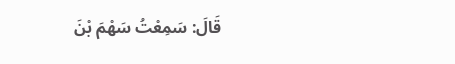قَالَ: سَمِعْتُ سَهْمَ بْنَ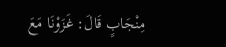مِنْجَابٍ قَالَ: غَزَوْنَا مَعَ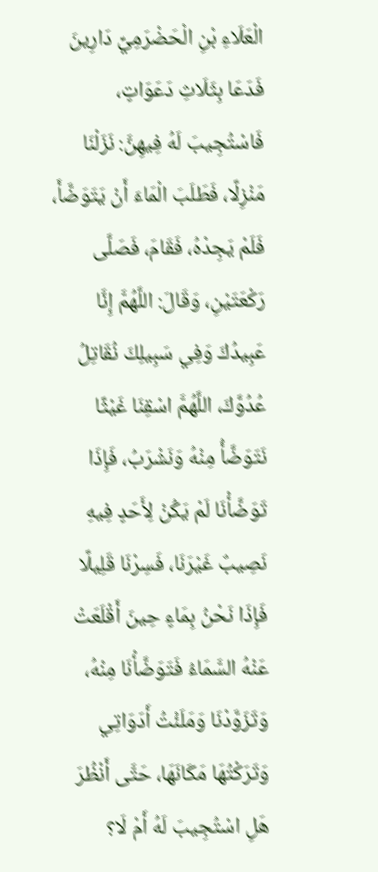الْعَلَاءِ بْنِ الْحَضْرَمِيِّ دَارِينَ فَدَعَا بِثَلَاثِ دَعَوَاتٍ، فَاسْتُجِيبَ لَهُ فِيهِنَّ: نَزَلْنَا مَنْزِلًا، فَطَلَبَ الْمَاءَ أَنْ يَتَوَضَّأَ، فَلَمْ يَجِدْهُ، فَقَامَ، فَصَلَّى رَكْعَتَيْنِ، وَقَالَ: اللَّهُمَّ إِنَّا عَبِيدُكَ وَفِي سَبِيلِكَ نُقَاتِلُ عُدُوَّكَ، اللَّهُمَّ اسْقِنَا غَيْثًا نَتَوَضَّأُ مِنْهُ وَنَشْرَبُ، فَإِذَا تَوَضَّأْنَا لَمْ يَكُنْ لِأَحَدٍ فِيهِ نَصِيبٌ غَيْرَنَا، فَسِرْنَا قَلِيلًا فَإِذَا نَحْنُ بِمَاءٍ حِينَ أَقْلَعَتْ عَنْهُ السَّمَاءُ فَتَوَضَّأْنَا مِنْهُ، وَتَزَوَّدْنَا وَمَلَئْتُ أَدَوَاتِي وَتَرَكْتُهَا مَكَانَهَا، حَتَّى أَنْظُرَ هَلِ اسْتُجِيبَ لَهُ أَمْ لَا؟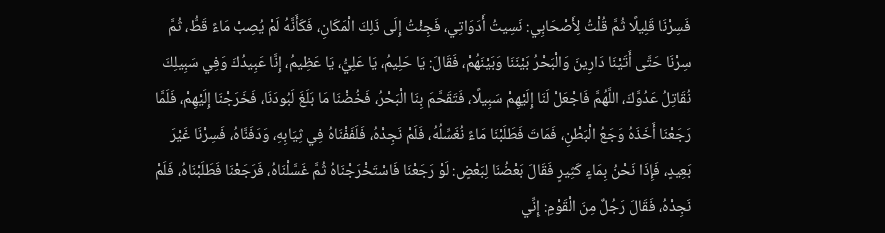فَسِرْنَا قَلِيلًا ثُمَّ قُلْتُ لِأَصْحَابِي: نَسِيتُ أَدَوَاتِي، فَجِئْتُ إِلَى ذَلِكَ الْمَكَانِ، فَكَأَنَّهُ لَمْ يُصِبْ مَاءً قَطُّ، ثُمَّ سِرْنَا حَتَّى أَتَيْنَا دَارِينَ وَالْبَحْرُ بَيْنَنَا وَبَيْنَهُمْ، فَقَالَ: يَا حَلِيمُ، يَا عَلِيُّ، يَا عَظِيمُ، إِنَّا عَبِيدُكَ وَفِي سَبِيلِكَ نُقَاتِلُ عَدُوَّكَ، اللَّهُمَّ فَاجْعَلْ لَنَا إِلَيْهِمْ سَبِيلًا، فَتَقَحَّمَ بِنَا الْبَحْرُ، فَخُضْنَا مَا بَلَغَ لَبُودَنَا، فَخَرَجْنَا إِلَيْهِمْ، فَلَمَّا رَجَعْنَا أَخَذَهُ وَجَعُ الْبَطْنِ، فَمَاتَ فَطَلَبْنَا مَاءً نُغَسِّلُهُ، فَلَمْ نَجِدْهُ، فَلَفَفْنَاهُ فِي ثِيَابِهِ، وَدَفَنَّاهُ، فَسِرْنَا غَيْرَ بَعِيدٍ، فَإِذَا نَحْنُ بِمَاءٍ كَثِيرٍ فَقَالَ بَعْضُنَا لِبَعْضٍ: لَوْ رَجَعْنَا فَاسْتَخْرَجْنَاهُ ثُمَّ غَسَّلْنَاهُ، فَرَجَعْنَا فَطَلَبْنَاهُ، فَلَمْ نَجِدْهُ، فَقَالَ رَجُلٌ مِنَ الْقَوْمِ: إِنِّي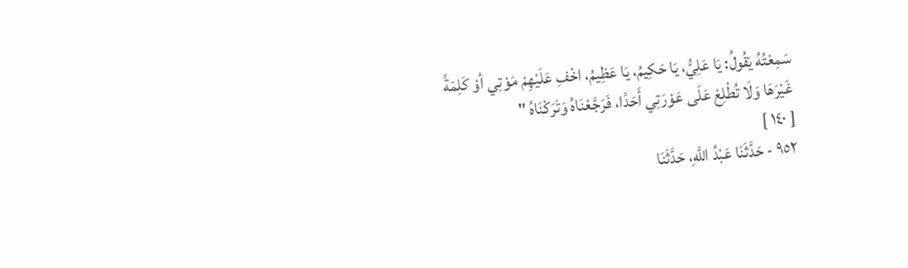سَمِعْتُهُ يَقُولُ: يَا عَلِيُّ، يَا حَكِيمُ، يَا عَظِيمُ، اخْفِ عَلَيْهِمْ مَوْتِي أوْ كَلِمَةً غَيْرَهَا وَلَا تُطْلِعْ عَلَى عَوْرَتِي أَحَدًا، فَرَجَّعْنَاهُ وَتَرَكْنَاهُ "
[ ١٤٠ ]
٩٥٢ - حَدَّثَنَا عَبْدُ اللَّهِ، حَدَّثَنَا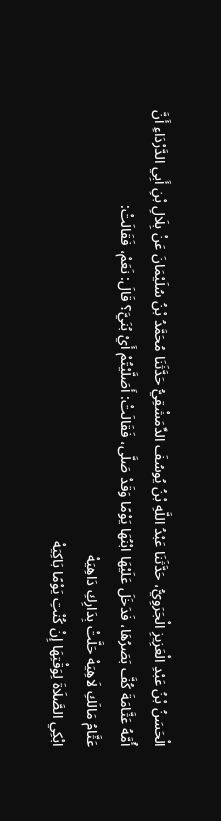الْحَسَنُ بْنُ عَبْدِ الْعَزِيزِ الْجَرَوِيُّ، حَدَّثَنَا عَبْدُ اللَّهِ بْنُ يُوسُفَ الدِّمَشْقِيُّ حَدَّثَنَا مُحَمَّدُ بْنُ سُلَيْمَانَ عَنْ بِلَالِ بْنِ أَبِي الدَّرْدَاءِ أَنَّ أُمَّهُ عَثَّامَةَ كُفَّ بَصَرُهَا، فَدَخَلَ عَلَيْهَا ابْنُهَا يَوْمًا وَقَدْ صَلَّى، فَقَالَتْ: أَصَلَّيْتُمْ أَيْ بُنَيَّ؟ قَالَ: نَعَمْ، فَقَالَتْ:
عَثَّامُ مَالَكِ لَاهِيَهْ حَلَّتْ بِدَارِكِ دَاهِيَهْ
ابْكِي الصَّلَاةَ لِوَقْتِهَا إِنْ كُنْتِ يَوْمًا بَاكِيَهْ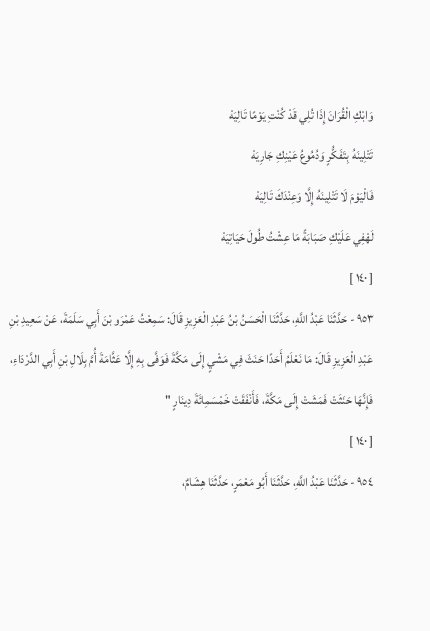وَابْكِ الْقُرَانَ إِذَا تُلِي قَدْ كُنْتِ يَوْمًا تَالِيَهْ
تَتْلِينَهُ بِتَفَكُّرٍ وَدُمُوعُ عَيْنِكِ جَارِيَهْ
فَالْيَوْمَ لَا تَتْلِينَهُ إِلَّا وَعِنْدَكَ تَالِيَهْ
لَهْفِي عَلَيْكِ صَبَابَةً مَا عِشْتُ طُولَ حَيَاتِيَهْ
[ ١٤٠ ]
٩٥٣ - حَدَّثَنَا عَبْدُ اللَّهِ، حَدَّثَنَا الْحَسَنُ بْنُ عَبْدِ الْعَزِيزِ قَالَ: سَمِعْتُ عَمْرَو بْنَ أَبِي سَلَمَةَ، عَنْ سَعِيدِ بْنِ عَبْدِ الْعَزِيزِ قَالَ: مَا نَعْلَمُ أَحَدًا حَنَثَ فِي مَشْيٍ إِلَى مَكَّةَ فَوَفَّى بِهِ إِلَّا عَثَّامَةَ أُمَّ بِلَالِ بْنِ أَبِي الدَّرْدَاءِ، فَإِنَّهَا حَنَثَتْ فَمَشَتْ إِلَى مَكَّةَ، فَأَنْفَقَتْ خَمْسَمِائَةَ دِينَارٍ "
[ ١٤٠ ]
٩٥٤ - حَدَّثَنَا عَبْدُ اللَّهِ، حَدَّثَنَا أَبُو مَعْمَرٍ، حَدَّثَنَا هِشَامٌ،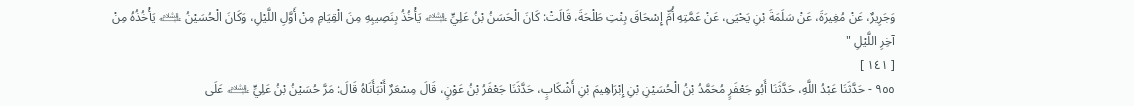وَجَرِيرٌ، عَنْ مُغِيرَةَ، عَنْ سَلَمَةَ بْنِ يَحْيَى، عَنْ عَمَّتِهِ أُمِّ إِسْحَاقَ بِنْتِ طَلْحَةَ، قَالَتْ: كَانَ الْحَسَنُ بْنُ عَلِيٍّ ﵇ يَأْخُذُ بِنَصِيبِهِ مِنَ الْقِيَامِ مِنْ أَوَّلِ اللَّيْلِ، وَكَانَ الْحُسَيْنُ ﵇ يَأْخُذُهُ مِنْ آخِرِ اللَّيْلِ "
[ ١٤١ ]
٩٥٥ - حَدَّثَنَا عَبْدُ اللَّهِ، حَدَّثَنَا أَبُو جَعْفَرٍ مُحَمَّدُ بْنُ الْحُسَيْنِ بْنِ إِبْرَاهِيمَ بْنِ أَشْكَابٍ، حَدَّثَنَا جَعْفَرُ بْنُ عَوْنٍ، قَالَ مِسْعَرٌ أَنْبَأَنَاهُ قَالَ: مَرَّ حُسَيْنُ بْنُ عَلِيٍّ ﵇ عَلَى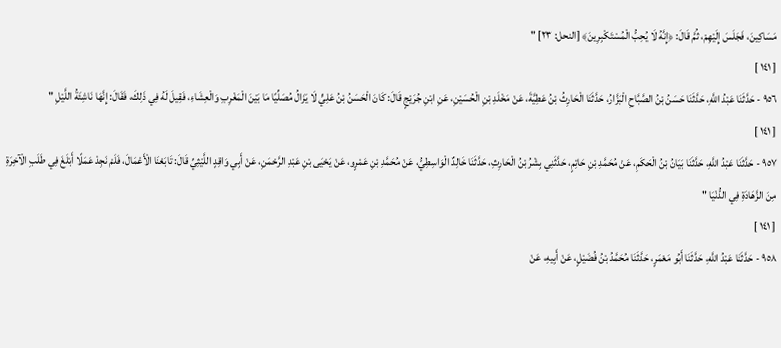مَسَاكِينَ، فَجَلَسَ إِلَيْهِمْ، ثُمَّ قَالَ: ﴿إِنَّهُ لَا يُحِبُّ الْمُسْتَكْبِرِينَ﴾ [النحل: ٢٣] "
[ ١٤١ ]
٩٥٦ - حَدَّثَنَا عَبْدُ اللَّهِ، حَدَّثَنَا حَسَنُ بْنُ الصَّبَّاحِ الْبَزَّارُ، حَدَّثَنَا الْحَارِثُ بْنُ عَطِيَّةَ، عَنْ مَخْلَدِ بْنِ الْحُسَيْنِ، عَنِ ابْنِ جُرَيْجٍ قَالَ: كَانَ الْحَسَنُ بْنُ عَلِيٍّ لَا يَزَالُ مُصَلِّيًا مَا بَيْنَ الْمَغْرِبِ وَالْعِشَاءِ، فَقِيلَ لَهُ فِي ذَلِكَ، فَقَالَ: إِنَّهَا نَاشِئَةُ اللَّيْلِ "
[ ١٤١ ]
٩٥٧ - حَدَّثَنَا عَبْدُ اللَّهِ، حَدَّثَنَا بَيَانُ بْنُ الْحَكَمِ، عَنْ مُحَمَّدِ بْنِ حَاتِمٍ، حَدَّثَنِي بِشْرُ بْنُ الْحَارِثِ، حَدَّثَنَا خَالِدٌ الْوَاسِطِيُّ، عَنْ مُحَمَّدِ بْنِ عَمْرٍو، عَنْ يَحْيَى بْنِ عَبْدِ الرَّحْمَنِ، عَنْ أَبِي وَاقِدٍ اللَّيْثِيِّ قَالَ: تَابَعْنَا الْأَعْمَالَ، فَلَمْ نَجِدْ عَمَلًا أَبْلَغَ فِي طَلَبِ الْآخِرَةِ مِنَ الزَّهَادَةِ فِي الدُّنْيَا "
[ ١٤١ ]
٩٥٨ - حَدَّثَنَا عَبْدُ اللَّهِ، حَدَّثَنَا أَبُو مَعْمَرٍ، حَدَّثَنَا مُحَمَّدُ بْنُ فُضَيْلٍ، عَنْ أَبِيهِ، عَنْ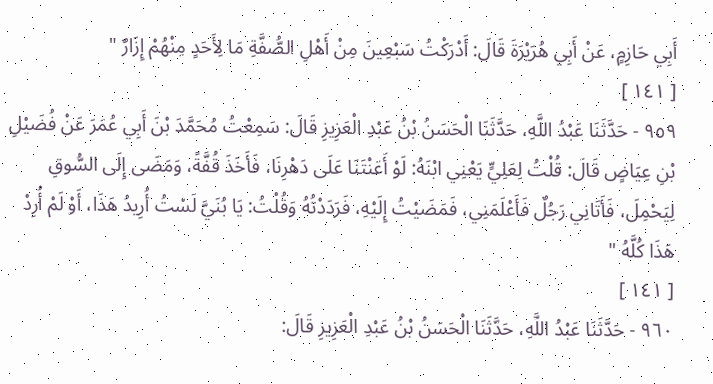أَبِي حَازِمٍ، عَنْ أَبِي هُرَيْرَةَ قَالَ: أَدْرَكْتُ سَبْعِينَ مِنْ أَهْلِ الصُّفَّةِ مَا لِأَحَدٍ مِنْهُمْ إِزَارٌ "
[ ١٤١ ]
٩٥٩ - حَدَّثَنَا عَبْدُ اللَّهِ، حَدَّثَنَا الْحَسَنُ بْنُ عَبْدِ الْعَزِيزِ قَالَ: سَمِعْتُ مُحَمَّدَ بْنَ أَبِي عُمَرَ عَنْ فُضَيْلِ بْنِ عِيَاضٍ قَالَ: قُلْتُ لِعَلِيٍّ يَعْنِي ابْنَهُ: لَوْ أَعَنْتَنَا عَلَى دَهْرِنَا، فَأَخَذَ قُفَّةً، وَمَضَى إِلَى السُّوقِ لِيَحْمِلَ، فَأَتَانِي رَجُلٌ فَأَعْلَمَنِي، فَمَضَيْتُ إِلَيْهِ، فَرَدَدْتُهُ وَقُلْتُ: يَا بُنَيَّ لَسْتُ أُرِيدُ هَذَا، أَوْ لَمْ أُرِدْ هَذَا كُلَّهُ "
[ ١٤١ ]
٩٦٠ - حَدَّثَنَا عَبْدُ اللَّهِ، حَدَّثَنَا الْحَسَنُ بْنُ عَبْدِ الْعَزِيزِ قَالَ: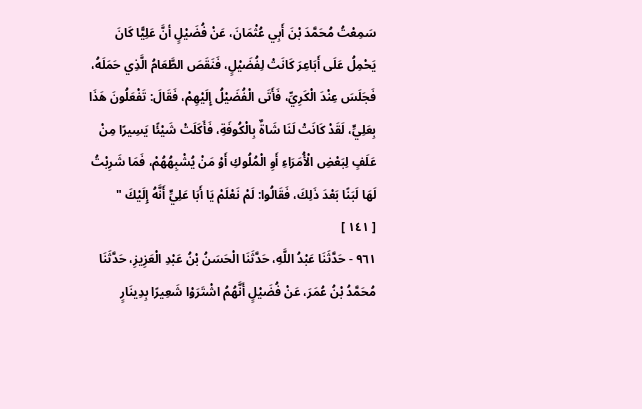سَمِعْتُ مُحَمَّدَ بْنَ أَبِي عُثْمَانَ، عَنْ فُضَيْلٍ أنَّ عَلِيًّا كَانَ يَحْمِلُ عَلَى أَبَاعِرَ كَانَتْ لِفُضَيْلٍ، فَنَقَصَ الطَّعَامُ الَّذِي حَمَلَهُ، فَجَلَسَ عِنْدَ الْكَرِيِّ، فَأَتَى الْفُضَيْلُ إِلَيْهِمْ، فَقَالَ: تَفْعَلُونَ هَذَا بِعَلِيٍّ، لَقَدْ كَانَتْ لَنَا شَاةٌ بِالْكُوفَةِ، فَأَكَلَتْ شَيْئًا يَسِيرًا مِنْ عَلَفٍ لِبَعْضِ الْأُمَرَاءِ أَوِ الْمُلُوكِ أَوْ مَنْ يُشْبِهُهُمْ، فَمَا شَرِبْتُ لَهَا لَبَنًا بَعْدَ ذَلِكَ، فَقَالُوا: لَمْ نَعْلَمْ يَا أَبَا عَلِيٍّ أَنَّهُ إِلَيْكَ "
[ ١٤١ ]
٩٦١ - حَدَّثَنَا عَبْدُ اللَّهِ، حَدَّثَنَا الْحَسَنُ بْنُ عَبْدِ الْعَزِيزِ، حَدَّثَنَا مُحَمَّدُ بْنُ عُمَرَ، عَنْ فُضَيْلٍ أَنَّهُمُ اشْتَرَوْا شَعِيرًا بِدِينَارٍ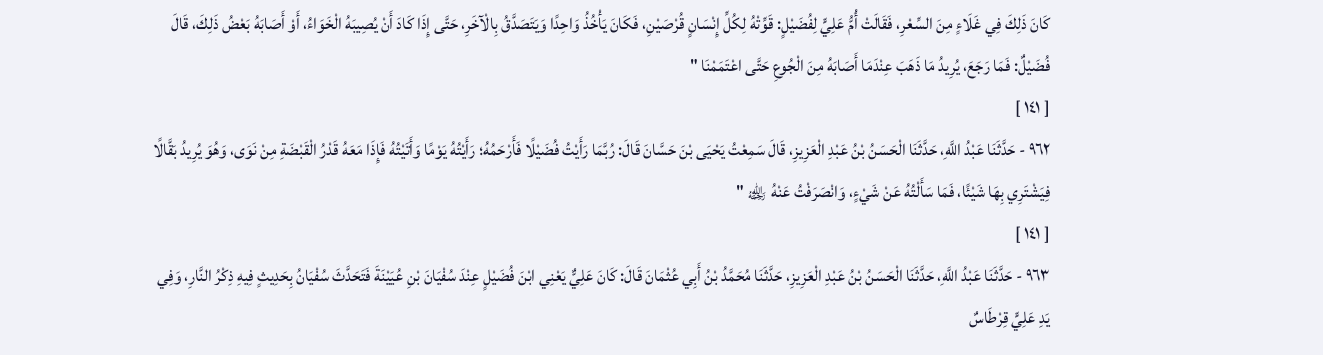كَانَ ذَلِكَ فِي غَلَاءٍ مِنَ السِّعْرِ، فَقَالَتْ أُمُّ عَلِيٍّ لِفُضَيْلٍ: قَوِّتْهُ لِكُلِّ إِنْسَانٍ قُرْصَيْنِ، فَكَانَ يَأْخُذُ وَاحِدًا وَيَتَصَدَّقُ بِالْآخَرِ، حَتَّى إِذَا كَادَ أَنْ يُصِيبَهُ الْخَوَاءُ، أَوْ أَصَابَهُ بَعْضُ ذَلِكَ، قَالَ فُضَيْلٌ: فَمَا رَجَعَ، يُرِيدُ مَا ذَهَبَ عِنْدَمَا أَصَابَهُ مِنَ الْجُوعِ حَتَّى اعْتَمَمْنَا "
[ ١٤١ ]
٩٦٢ - حَدَّثَنَا عَبْدُ اللَّهِ، حَدَّثَنَا الْحَسَنُ بْنُ عَبْدِ الْعَزِيزِ، قَالَ سَمِعْتُ يَحْيَى بْنَ حَسَّانَ قَالَ: رُبَّمَا رَأَيْتُ فُضَيْلًا فَأَرْحَمُهُ؛ رَأَيْتُهُ يَوْمًا وَأَتَيْتُهُ فَإِذَا مَعَهُ قَدْرُ الْقَبْضَةِ مِنْ نَوَى، وَهُوَ يُرِيدُ بَقَّالًا فِيَشْتَرِي بِهَا شَيْئًا، فَمَا سَأَلْتُهُ عَنْ شَيْءٍ، وَانْصَرَفْتُ عَنْهُ ﵀ "
[ ١٤١ ]
٩٦٣ - حَدَّثَنَا عَبْدُ اللَّهِ، حَدَّثَنَا الْحَسَنُ بْنُ عَبْدِ الْعَزِيزِ، حَدَّثَنَا مُحَمَّدُ بْنُ أَبِي عُثْمَانَ قَالَ: كَانَ عَلِيٌّ يَعْنِي ابْنَ فُضَيْلٍ عِنْدَ سُفْيَانَ بْنِ عُيَيْنَةَ فَتَحَدَّثَ سُفْيَانُ بِحَدِيثٍ فِيهِ ذِكْرُ النَّارِ، وَفِي يَدِ عَلِيٍّ قِرْطَاسٌ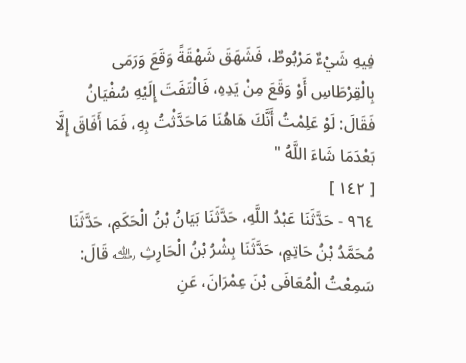فِيهِ شَيْءٌ مَرْبُوطٌ، فَشَهَقَ شَهْقَةً وَقَعَ وَرَمَى بِالْقِرْطَاسِ أَوْ وَقَعَ مِنْ يَدِهِ، فَالْتَفَتَ إِلَيْهِ سُفْيَانُ فَقَالَ: لَوْ عَلِمْتُ أَنَّكَ هَاهُنَا مَاحَدَّثْتُ بِهِ، فَمَا أَفَاقَ إِلَّا بَعْدَمَا شَاءَ اللَّهُ "
[ ١٤٢ ]
٩٦٤ - حَدَّثَنَا عَبْدُ اللَّهِ، حَدَّثَنَا بَيَانُ بْنُ الْحَكَمِ، حَدَّثَنَا مُحَمَّدُ بْنُ حَاتِمٍ، حَدَّثَنَا بِشْرُ بْنُ الْحَارِثِ ﵀ قَالَ: سَمِعْتُ الْمُعَافَى بْنَ عِمْرَانَ، عَنِ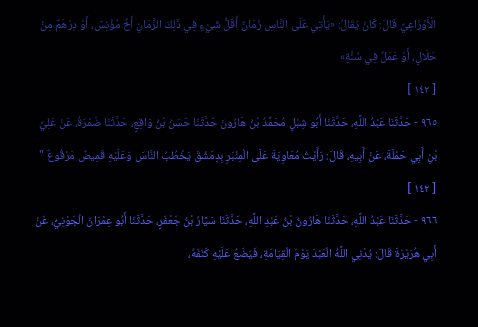الْأَوْزَاعِيِّ قَالَ: كَانَ يُقَالُ: «يَأْتِي عَلَى النَّاسِ زَمَانٌ أَقَلُّ شَيْءٍ فِي ذَلِكَ الزَّمَانِ أَخٌ مُؤْنِسٌ، أَوْ دِرْهَمٌ مِنْ حَلَالٍ، أَوْ عَمَلٌ فِي سُنَّةٍ»
[ ١٤٢ ]
٩٦٥ - حَدَّثَنَا عَبْدُ اللَّهِ، حَدَّثَنَا أَبُو شِبْلٍ مُحَمَّدُ بْنُ هَارُونَ حَدَّثَنَا حَسَنُ بْنُ وَاقِعٍ، حَدَّثَنَا ضَمْرَةُ، عَنْ عَلِيِّ بْنِ أَبِي حَمْلَةَ، عَنْ أَبِيهِ، قَالَ: رَأَيْتُ مُعَاوِيَةَ عَلَى الْمِنْبَرِ بِدِمَشْقَ يَخْطُبُ النَّاسَ وَعَلَيْهِ قَمِيصٌ مَرْقُوعٌ "
[ ١٤٢ ]
٩٦٦ - حَدَّثَنَا عَبْدُ اللَّهِ، حَدَّثَنَا هَارُونُ بْنُ عَبْدِ اللَّهِ، حَدَّثَنَا سَيَّارُ بْنُ جَعْفَرٍ، حَدَّثَنَا أَبُو عِمْرَانَ الْجَوْنِيُّ، عَنْ أَبِي هُرَيْرَةَ قَالَ: يُدْنِي اللَّهُ الْعَبْدَ يَوْمَ الْقِيَامَةِ، فَيَضَعُ عَلَيْهِ كَنَفَهُ،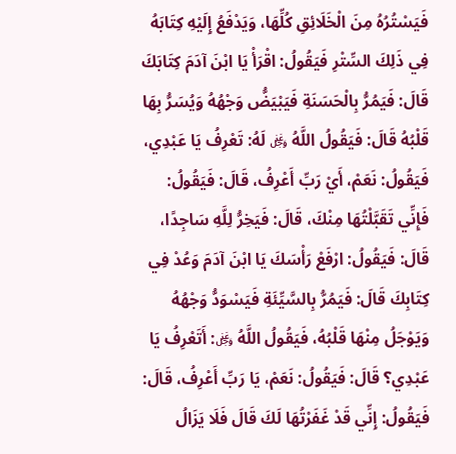فَيَسْتُرُهُ مِنَ الْخَلَائِقِ كُلِّهَا، وَيَدْفَعُ إِلَيْهِ كِتَابَهُ فِي ذَلِكَ السِّتْرِ فَيَقُولُ: اقْرَأْ يَا ابْنَ آدَمَ كِتَابَكَ قَالَ: فَيَمُرُّ بِالْحَسَنَةِ فَيَبْيَضُّ وَجْهُهُ وَيُسَرُّ بِهَا قَلْبُهُ قَالَ: فَيَقُولُ اللَّهُ ﷿ لَهُ: تَعْرِفُ يَا عَبْدِي، فَيَقُولُ: نَعَمْ، أَيْ رَبِّ أَعْرِفُ، قَالَ: فَيَقُولُ: فَإِنِّي تَقَبَّلْتُهَا مِنْكَ، قَالَ: فَيَخِرُّ لِلَّهِ سَاجِدًا، قَالَ: فَيَقُولُ: ارْفَعْ رَأْسَكَ يَا ابْنَ آدَمَ وَعُدْ فِي كِتَابِكَ قَالَ: فَيَمُرُّ بِالسَّيِّئَةِ فَيَسْوَدُّ وَجْهُهُ وَيَوْجَلُ مِنْهَا قَلْبُهُ، فَيَقُولُ اللَّهُ ﷿: أَتَعْرِفُ يَا عَبْدِي؟ قَالَ: فَيَقُولُ: نَعَمْ، يَا رَبِّ أَعْرِفُ، قَالَ: فَيَقُولُ: إِنِّي قَدْ غَفَرْتُهَا لَكَ قَالَ فَلَا يَزَالُ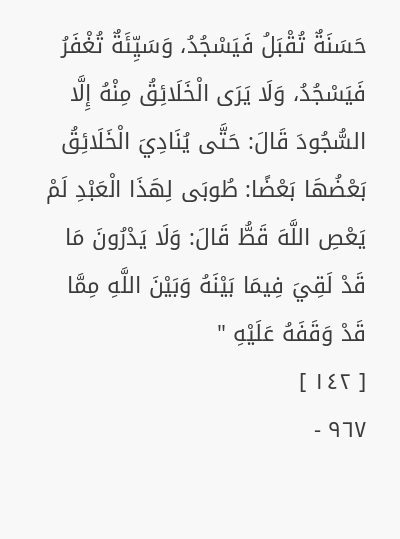حَسَنَةٌ تُقْبَلُ فَيَسْجُدُ، وَسَيِّئَةٌ تُغْفَرُ فَيَسْجُدُ، وَلَا يَرَى الْخَلَائِقُ مِنْهُ إِلَّا السُّجُودَ قَالَ: حَتَّى يُنَادِيَ الْخَلَائِقُ بَعْضُهَا بَعْضًا: طُوبَى لِهَذَا الْعَبْدِ لَمْ يَعْصِ اللَّهَ قَطُّ قَالَ: وَلَا يَدْرُونَ مَا قَدْ لَقِيَ فِيمَا بَيْنَهُ وَبَيْنَ اللَّهِ مِمَّا قَدْ وَقَفَهُ عَلَيْهِ "
[ ١٤٢ ]
٩٦٧ -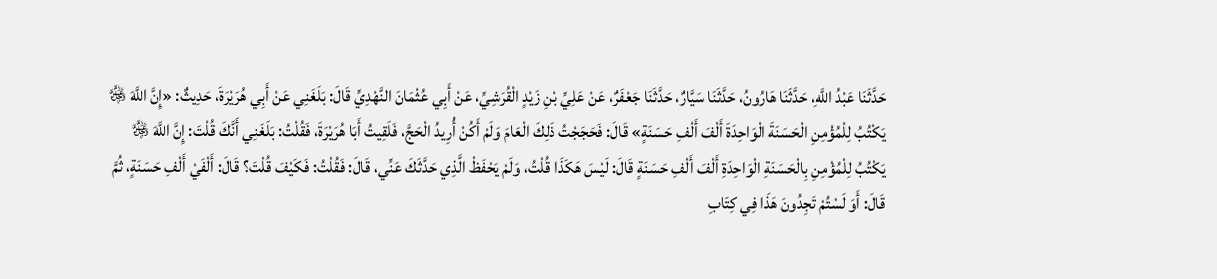حَدَّثَنَا عَبْدُ اللَّهِ، حَدَّثَنَا هَارُونُ، حَدَّثَنَا سَيَّارٌ، حَدَّثَنَا جَعْفَرٌ، عَنْ عَلِيِّ بْنِ زَيْدٍ الْقُرَشِيِّ، عَنْ أَبِي عُثْمَانَ النَّهْدِيِّ قَالَ: بَلَغَنِي عَنْ أَبِي هُرَيْرَةَ، حَدِيثٌ: «إِنَّ اللَّهَ ﷿ يَكْتُبُ لِلْمُؤْمِنِ الْحَسَنَةَ الْوَاحِدَةَ أَلْفَ أَلْفِ حَسَنَةٍ» قَالَ: فَحَجَجْتُ ذَلِكَ الْعَامَ وَلَمْ أَكُنْ أُرِيدُ الْحَجَّ، فَلَقِيتُ أَبَا هُرَيْرَةَ، فَقُلْتُ: بَلَغَنِي أَنَّكَ قُلْتَ: إِنَّ اللَّهَ ﷿ يَكْتُبُ لِلْمُؤْمِنِ بِالْحَسَنَةِ الْوَاحِدَةِ أَلْفَ أَلْفِ حَسَنَةٍ قَالَ: لَيْسَ هَكَذَا قُلْتُ، وَلَمْ يَحْفَظْ الَّذِي حَدَّثَكَ عَنِّي، قَالَ: فَقُلْتُ: فَكَيْفَ قُلْتَ؟ قَالَ: أَلْفَيْ أَلْفِ حَسَنَةٍ، ثُمَّ قَالَ: أَوَ لَسْتُمْ تَجِدُونَ هَذَا فِي كِتَابِ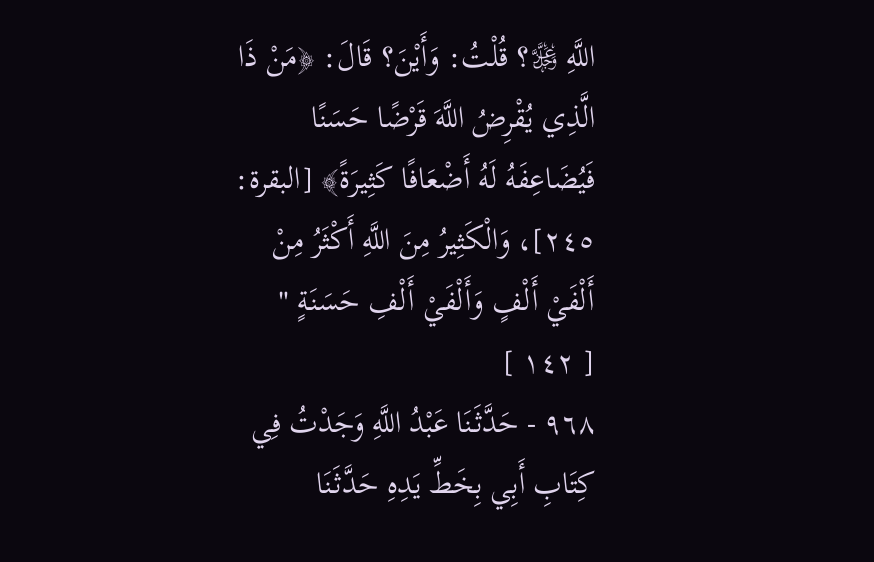اللَّهِ ﷿؟ قُلْتُ: وَأَيْنَ؟ قَالَ: ﴿مَنْ ذَا الَّذِي يُقْرِضُ اللَّهَ قَرْضًا حَسَنًا فَيُضَاعِفَهُ لَهُ أَضْعَافًا كَثِيرَةً﴾ [البقرة: ٢٤٥]، وَالْكَثِيرُ مِنَ اللَّهِ أَكْثَرُ مِنْ أَلْفَيْ أَلْفٍ وَأَلْفَيْ أَلْفِ حَسَنَةٍ "
[ ١٤٢ ]
٩٦٨ - حَدَّثَنَا عَبْدُ اللَّهِ وَجَدْتُ فِي كِتَابِ أَبِي بِخَطِّ يَدِهِ حَدَّثَنَا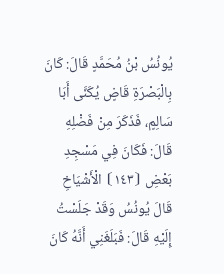يُونُسُ بْنُ مُحَمَّدٍ قَالَ: كَانَ بِالْبَصْرَةِ قَاضٍ يُكَنَّى أَبَا سَالِمٍ، فَذَكَرَ مِنْ فَضْلِهِ قَالَ: فَكَانَ فِي مَسْجِدِ بَعْضِ ⦗١٤٣⦘ الْأَشْيَاخِ قَالَ يُونُسُ وَقَدْ جَلَسْتُ إِلَيْهِ قَالَ: فَبَلَغَنِي أَنَّهُ كَانَ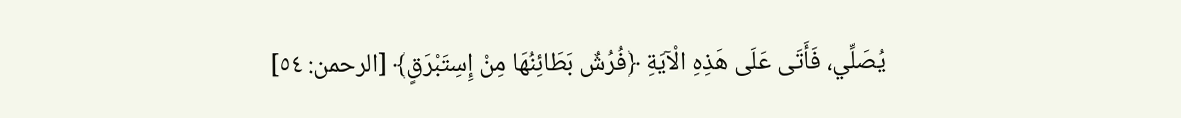يُصَلِّي، فَأَتَى عَلَى هَذِهِ الْآيَةِ ﴿فُرُشٌ بَطَائِنُهَا مِنْ إِسِتَبْرَقٍ﴾ [الرحمن: ٥٤]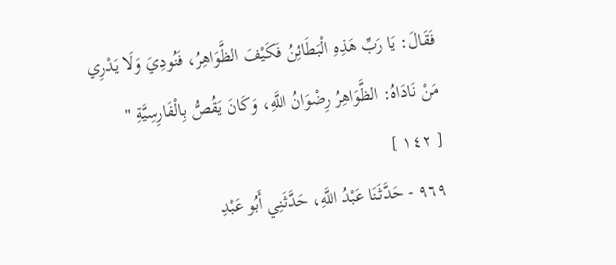فَقَالَ: يَا رَبِّ هَذِهِ الْبَطَائِنُ فَكَيْفَ الظَّوَاهِرُ، فَنُودِيَ وَلَا يَدْرِي مَنْ نَادَاهُ: الظَّوَاهِرُ رِضْوَانُ اللَّهِ، وَكَانَ يَقُصُّ بِالْفَارِسِيَّةِ "
[ ١٤٢ ]
٩٦٩ - حَدَّثَنَا عَبْدُ اللَّهِ، حَدَّثَنِي أَبُو عَبْدِ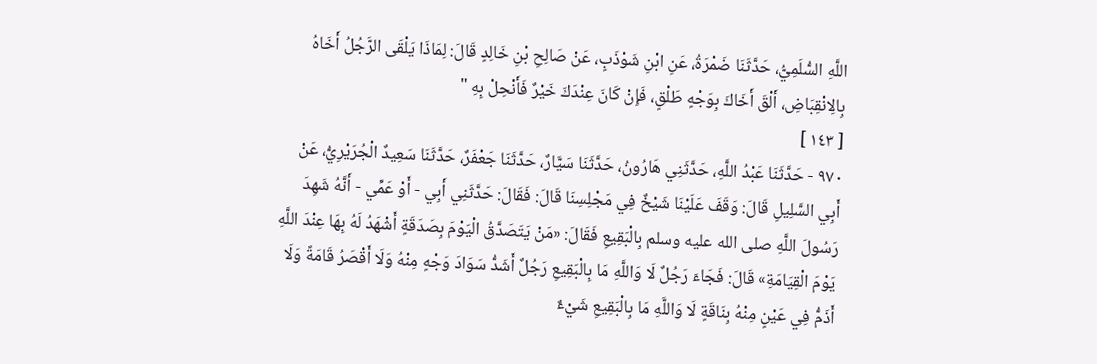اللَّهِ السُّلَمِيُّ، حَدَّثَنَا ضَمْرَةُ، عَنِ ابْنِ شَوْذَبٍ، عَنْ صَالِحِ بْنِ خَالِدٍ قَالَ: لِمَاذَا يَلْقَى الرَّجُلُ أَخَاهُ بِالِانْقِبَاضِ، أَلْقَ أَخَاكَ بِوَجْهٍ طَلْقٍ، فَإِنْ كَانَ عِنْدَكَ خَيْرٌ فَأَنْحِلْ بِهِ "
[ ١٤٣ ]
٩٧٠ - حَدَّثَنَا عَبْدُ اللَّهِ، حَدَّثَنِي هَارُونُ، حَدَّثَنَا سَيَّارٌ، حَدَّثَنَا جَعْفَرٌ، حَدَّثَنَا سَعِيدٌ الْجُرَيْرِيُّ، عَنْ أَبِي السَّلِيلِ قَالَ: وَقَفَ عَلَيْنَا شَيْخٌ فِي مَجْلِسِنَا قَالَ: فَقَالَ: حَدَّثَنِي أَبِي - أَوْ عَمِّي - أَنَّهُ شَهِدَ رَسُولَ اللَّهِ صلى الله عليه وسلم بِالْبَقِيعِ فَقَالَ: «مَنْ يَتَصَدَّقُ الْيَوْمَ بِصَدَقَةٍ أَشْهَدُ لَهُ بِهَا عِنْدَ اللَّهِ يَوْمَ الْقِيَامَةِ» قَالَ: فَجَاءَ رَجُلٌ لَا وَاللَّهِ مَا بِالْبَقِيعِ رَجُلٌ أَشَدُّ سَوَادَ وَجْهٍ مِنْهُ وَلَا أَقْصَرُ قَامَةً وَلَا أَذَمُّ فِي عَيْنٍ مِنْهُ بِنَاقَةٍ لَا وَاللَّهِ مَا بِالْبَقِيعِ شَيْءٌ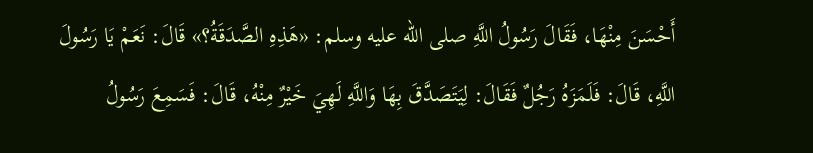أَحْسَنَ مِنْهَا، فَقَالَ رَسُولُ اللَّهِ صلى الله عليه وسلم: «هَذِهِ الصَّدَقَةُ؟» قَالَ: نَعَمْ يَا رَسُولَ اللَّهِ، قَالَ: فَلَمَزَهُ رَجُلٌ فَقَالَ: لِيَتَصَدَّقَ بِهَا وَاللَّهِ لَهِيَ خَيْرٌ مِنْهُ، قَالَ: فَسَمِعَ رَسُولُ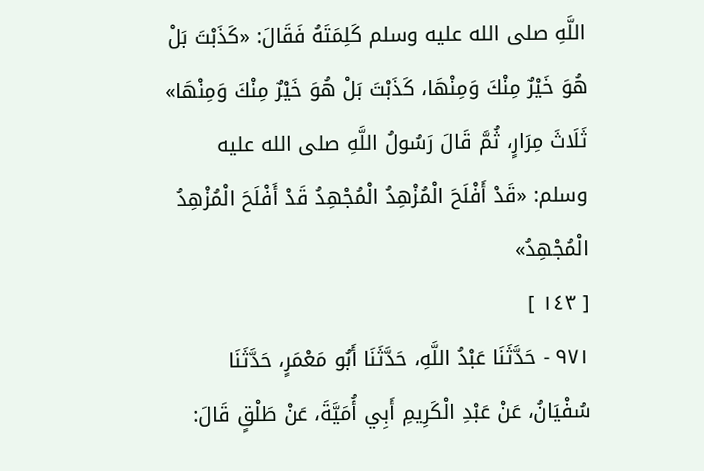اللَّهِ صلى الله عليه وسلم كَلِمَتَهُ فَقَالَ: «كَذَبْتَ بَلْ هُوَ خَيْرٌ مِنْكَ وَمِنْهَا، كَذَبْتَ بَلْ هُوَ خَيْرٌ مِنْكَ وَمِنْهَا» ثَلَاثَ مِرَارٍ، ثُمَّ قَالَ رَسُولُ اللَّهِ صلى الله عليه وسلم: «قَدْ أَفْلَحَ الْمُزْهِدُ الْمُجْهِدُ قَدْ أَفْلَحَ الْمُزْهِدُ الْمُجْهِدُ»
[ ١٤٣ ]
٩٧١ - حَدَّثَنَا عَبْدُ اللَّهِ، حَدَّثَنَا أَبُو مَعْمَرٍ، حَدَّثَنَا سُفْيَانُ، عَنْ عَبْدِ الْكَرِيمِ أَبِي أُمَيَّةَ، عَنْ طَلْقٍ قَالَ: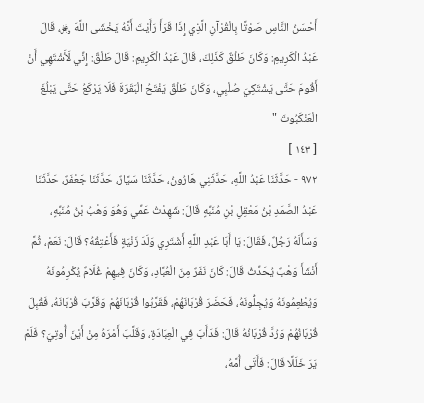أَحْسَنُ النَّاسِ صَوْتًا بِالْقُرْآنِ الَّذِي إِذَا قَرَأَ رَأَيْتَ أَنَّهُ يَخْشَى اللَّهَ ﷿، قَالَ عَبْدُ الْكَرِيمِ: وَكَانَ طَلْقٌ كَذَلِكَ، قَالَ عَبْدُ الْكَرِيمِ: قَالَ طَلْقٌ: إِنِّي لَأَشْتَهِي أَنْ أَقُومَ حَتَّى يَشْتَكِيَ صُلْبِي، وَكَانَ طَلْقٌ يَفْتَحُ الْبَقَرَةَ فَلَا يَرْكَعُ حَتَّى يَبْلُغَ الْعَنْكَبُوتَ "
[ ١٤٣ ]
٩٧٢ - حَدَّثَنَا عَبْدُ اللَّهِ، حَدَّثَنِي هَارُونُ، حَدَّثَنَا سَيَّارٌ، حَدَّثَنَا جَعْفَرٌ، حَدَّثَنَا عَبْدُ الصَّمَدِ بْنُ مَعْقِلِ بْنِ مُنَبِّهٍ قَالَ: شَهِدْتُ عَمِّي وَهُوَ وَهْبُ بْنُ مُنَبِّهٍ، وَسَأَلَهُ رَجُلٌ، فَقَالَ: يَا أَبَا عَبْدِ اللَّهِ أَشْتَرِي وَلَدَ زَنْيَةٍ فَأَعْتِقُهُ؟ قَالَ: نَعَمْ، ثُمَّ أَنْشَأَ وَهْبٌ يُحَدِّثُ قَالَ: كَانَ نَفَرٌ مِنَ الْعُبَّادِ، وَكَانَ فِيهِمْ غُلَامٌ يُكْرِمُونَهُ وَيُطْعِمُونَهُ وَيُجِلُّونَهُ، فَحَضَرَ قُرْبَانَهُمْ، فَقَرَّبُوا قُرْبَانَهُمْ وَقَرَّبَ قُرْبَانَهُ، فَقُبِلَ قُرْبَانُهُمْ وَرُدَّ قُرْبَانُهُ قَالَ: فَدَأَبَ فِي الْعِبَادَةِ، وَقَلَّبَ أَمْرَهُ مِنْ أَيْنَ أُوتِيَ؟ فَلَمْ يَرَ خَلَلًا قَالَ: فَأَتَى أُمَّهُ،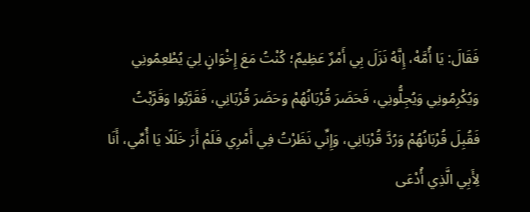فَقَالَ: يَا أُمَّهْ، إِنَّهُ نَزَلَ بِي أَمْرٌ عَظِيمٌ؛ كُنْتُ مَعَ إِخْوَانٍ لِيَ يُطْعِمُونِي وَيُكْرِمُونِي وَيُجِلُّونِي، فَحَضَرَ قُرْبَانُهُمْ وَحَضَرَ قُرْبَانِي، فَقَرَّبُوا وَقَرَّبْتُ فَقُبِلَ قُرْبَانُهُمْ وَرُدَّ قُرْبَانِي، وَإِنِّي نَظَرْتُ فِي أَمْرِي فَلَمْ أَرَ خَلَلًا يَا أُمِّي، أَنَا لِأَبِي الَّذِي أُدْعَى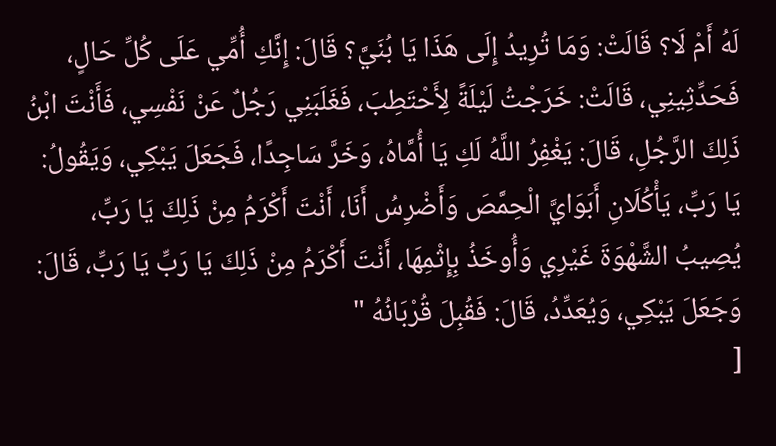لَهُ أَمْ لَا؟ قَالَتْ: وَمَا تُرِيدُ إِلَى هَذَا يَا بُنَيَّ؟ قَالَ: إِنَّكِ أُمِّي عَلَى كُلِّ حَالٍ، فَحَدِّثِينِي، قَالَتْ: خَرَجْتُ لَيْلَةً لِأَحْتَطِبَ، فَغَلَبَنِي رَجُلٌ عَنْ نَفْسِي، فَأَنْتَ ابْنُ ذَلِكَ الرَّجُلِ، قَالَ: يَغْفِرُ اللَّهُ لَكِ يَا أُمَّاهُ، وَخَرَّ سَاجِدًا، فَجَعَلَ يَبْكِي، وَيَقُولُ: يَا رَبِّ، يَأْكُلَانِ أَبَوَايَّ الْحِمَّصَ وَأَضْرِسُ أَنَا، أَنْتَ أَكْرَمُ مِنْ ذَلِكَ يَا رَبِّ، يُصِيبُ الشَّهْوَةَ غَيْرِي وَأُوخَذُ بِإِثْمِهَا، أَنْتَ أَكْرَمُ مِنْ ذَلِكَ يَا رَبِّ يَا رَبِّ، قَالَ: وَجَعَلَ يَبْكِي، وَيُعَدِّدُ، قَالَ: فَقُبِلَ قُرْبَانُهُ "
[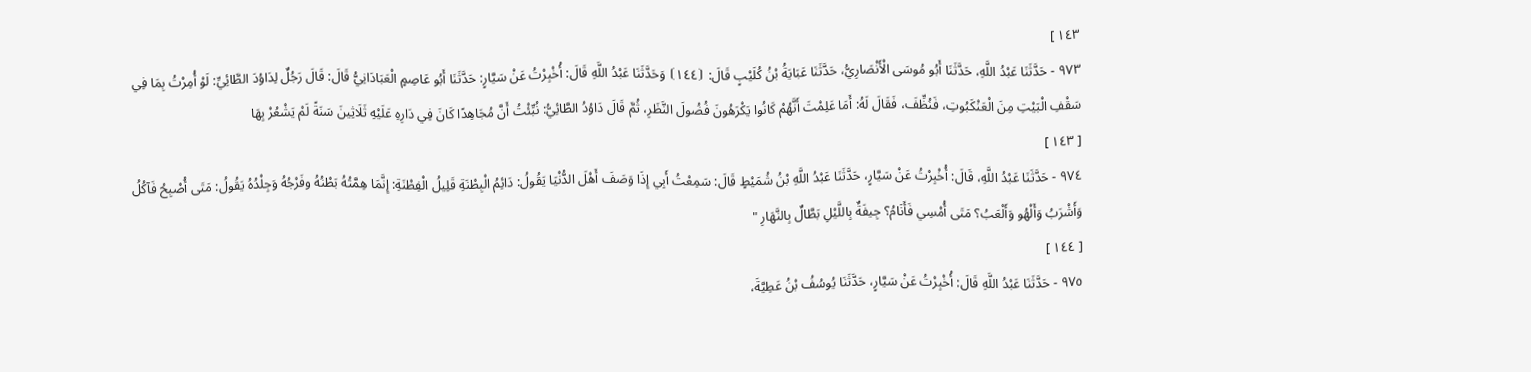١٤٣ ]
٩٧٣ - حَدَّثَنَا عَبْدُ اللَّهِ، حَدَّثَنَا أَبُو مُوسَى الْأَنْصَارِيُّ، حَدَّثَنَا عَبَايَةُ بْنُ كُلَيْبٍ قَالَ: ⦗١٤٤⦘ وَحَدَّثَنَا عَبْدُ اللَّهِ قَالَ: أُخْبِرْتُ عَنْ سَيَّارٍ: حَدَّثَنَا أَبُو عَاصِمٍ الْعَبَادَانِيُّ قَالَ: قَالَ رَجُلٌ لِدَاوُدَ الطَّائِيِّ: لَوْ أُمِرْتُ بِمَا فِي سَقْفِ الْبَيْتِ مِنَ الْعَنْكَبُوتِ، فَنُظِّفَ، فَقَالَ لَهُ: أَمَا عَلِمْتَ أَنَّهُمْ كَانُوا يَكْرَهُونَ فُضُولَ النَّظَرِ، ثُمَّ قَالَ دَاوُدُ الطَّائِيُّ: نُبِّئْتُ أَنَّ مُجَاهِدًا كَانَ فِي دَارِهِ عَلَيْهِ ثَلَاثِينَ سَنَةً لَمْ يَشْعُرْ بِهَا
[ ١٤٣ ]
٩٧٤ - حَدَّثَنَا عَبْدُ اللَّهِ، قَالَ: أُخْبِرْتُ عَنْ سَيَّارٍ، حَدَّثَنَا عَبْدُ اللَّهِ بْنُ شُمَيْطٍ قَالَ: سَمِعْتُ أَبِي إِذَا وَصَفَ أَهْلَ الدُّنْيَا يَقُولُ: دَائِمُ الْبِطْنَةِ قَلِيلُ الْفِطْنَةِ: إِنَّمَا هِمَّتُهُ بَطْنُهُ وفَرْجُهُ وَجِلْدُهُ يَقُولُ: مَتَى أُصْبِحُ فَآكُلُ وَأَشْرَبُ وَأَلْهُو وَأَلْعَبُ؟ مَتَى أُمْسِي فَأَنَامُ؟ جِيفَةٌ بِاللَّيْلِ بَطَّالٌ بِالنَّهَارِ "
[ ١٤٤ ]
٩٧٥ - حَدَّثَنَا عَبْدُ اللَّهِ قَالَ: أُخْبِرْتُ عَنْ سَيَّارٍ، حَدَّثَنَا يُوسُفُ بْنُ عَطِيَّةَ،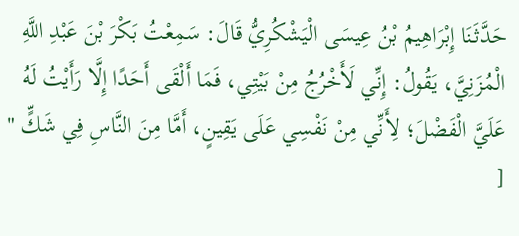حَدَّثَنَا إِبْرَاهِيمُ بْنُ عِيسَى الْيَشْكُرِيُّ قَالَ: سَمِعْتُ بَكْرَ بْنَ عَبْدِ اللَّهِ الْمُزَنِيَّ، يَقُولُ: إِنِّي لَأَخْرُجُ مِنْ بَيْتِي، فَمَا أَلْقَى أَحَدًا إِلَّا رَأَيْتُ لَهُ عَلَيَّ الْفَضْلَ؛ لِأَنِّي مِنْ نَفْسِي عَلَى يَقِينٍ، أَمَّا مِنَ النَّاسِ فِي شَكٍّ "
[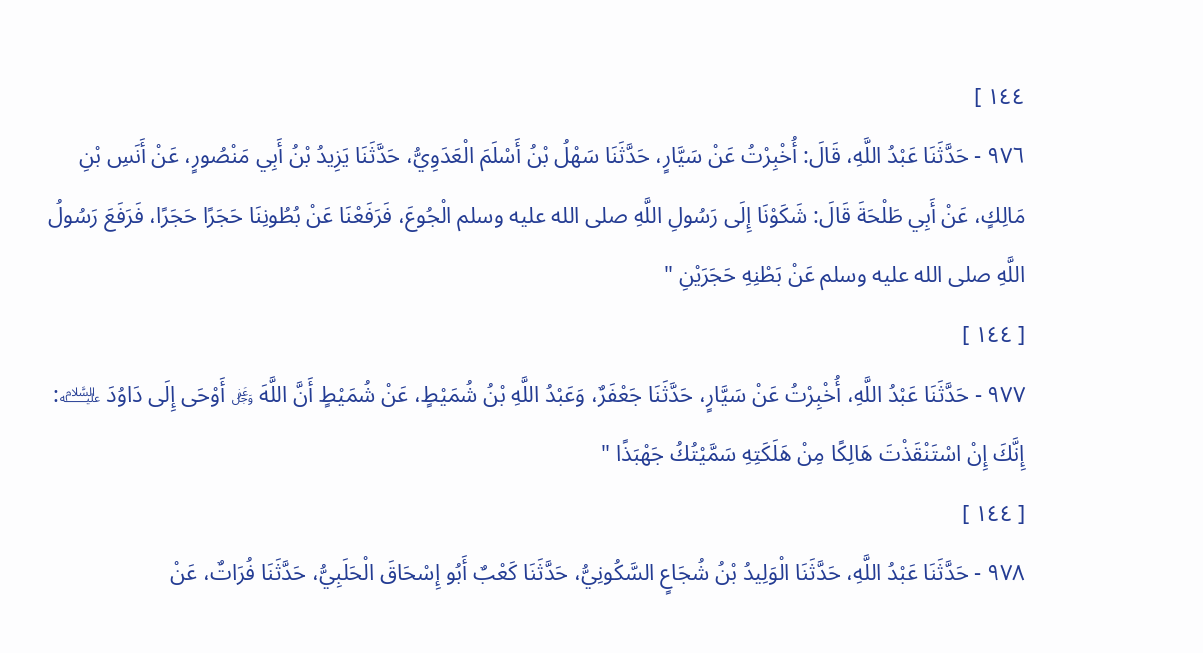١٤٤ ]
٩٧٦ - حَدَّثَنَا عَبْدُ اللَّهِ، قَالَ: أُخْبِرْتُ عَنْ سَيَّارٍ، حَدَّثَنَا سَهْلُ بْنُ أَسْلَمَ الْعَدَوِيُّ، حَدَّثَنَا يَزِيدُ بْنُ أَبِي مَنْصُورٍ، عَنْ أَنَسِ بْنِ مَالِكٍ، عَنْ أَبِي طَلْحَةَ قَالَ: شَكَوْنَا إِلَى رَسُولِ اللَّهِ صلى الله عليه وسلم الْجُوعَ، فَرَفَعْنَا عَنْ بُطُونِنَا حَجَرًا حَجَرًا، فَرَفَعَ رَسُولُ اللَّهِ صلى الله عليه وسلم عَنْ بَطْنِهِ حَجَرَيْنِ "
[ ١٤٤ ]
٩٧٧ - حَدَّثَنَا عَبْدُ اللَّهِ، أُخْبِرْتُ عَنْ سَيَّارٍ، حَدَّثَنَا جَعْفَرٌ، وَعَبْدُ اللَّهِ بْنُ شُمَيْطٍ، عَنْ شُمَيْطٍ أَنَّ اللَّهَ ﷿ أَوْحَى إِلَى دَاوُدَ ﵇: إِنَّكَ إِنْ اسْتَنْقَذْتَ هَالِكًا مِنْ هَلَكَتِهِ سَمَّيْتُكُ جَهْبَذًا "
[ ١٤٤ ]
٩٧٨ - حَدَّثَنَا عَبْدُ اللَّهِ، حَدَّثَنَا الْوَلِيدُ بْنُ شُجَاعٍ السَّكُونِيُّ، حَدَّثَنَا كَعْبٌ أَبُو إِسْحَاقَ الْحَلَبِيُّ، حَدَّثَنَا فُرَاتٌ، عَنْ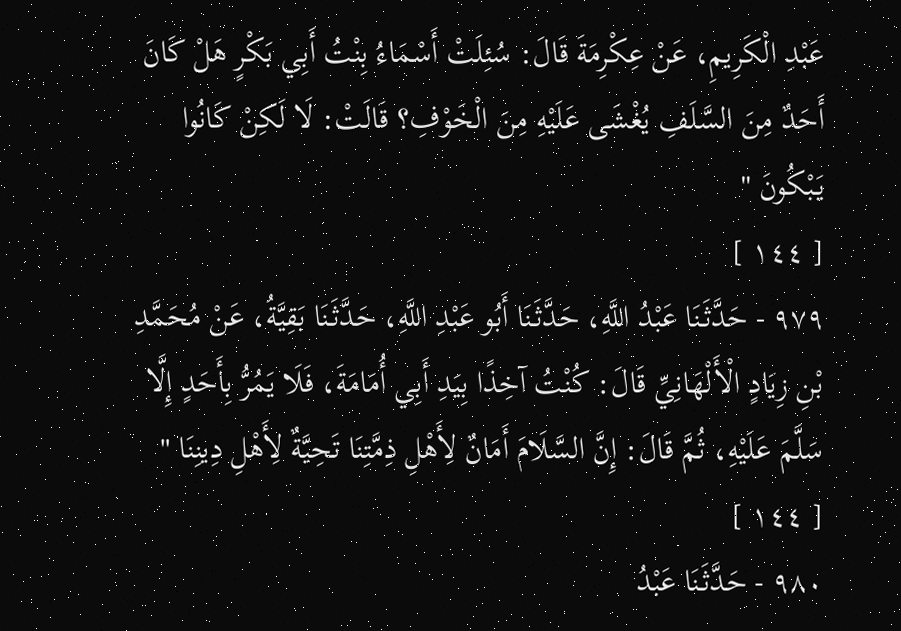عَبْدِ الْكَرِيمِ، عَنْ عِكْرِمَةَ قَالَ: سُئِلَتْ أَسْمَاءُ بِنْتُ أَبِي بَكْرٍ هَلْ كَانَ أَحَدٌ مِنَ السَّلَفِ يُغْشَى عَلَيْهِ مِنَ الْخَوْفِ؟ قَالَتْ: لَا لَكِنْ كَانُوا يَبْكُونَ "
[ ١٤٤ ]
٩٧٩ - حَدَّثَنَا عَبْدُ اللَّهِ، حَدَّثَنَا أَبُو عَبْدِ اللَّهِ، حَدَّثَنَا بَقِيَّةُ، عَنْ مُحَمَّدِ بْنِ زِيَادٍ الْأَلْهَانِيِّ قَالَ: كُنْتُ آخِذًا بِيَدِ أَبِي أُمَامَةَ، فَلَا يَمُرُّ بِأَحَدٍ إِلَّا سَلَّمَ عَلَيْهِ، ثُمَّ قَالَ: إِنَّ السَّلَامَ أَمَانٌ لِأَهْلِ ذِمَّتِنَا تَحِيَّةٌ لِأَهْلِ دِينِنَا "
[ ١٤٤ ]
٩٨٠ - حَدَّثَنَا عَبْدُ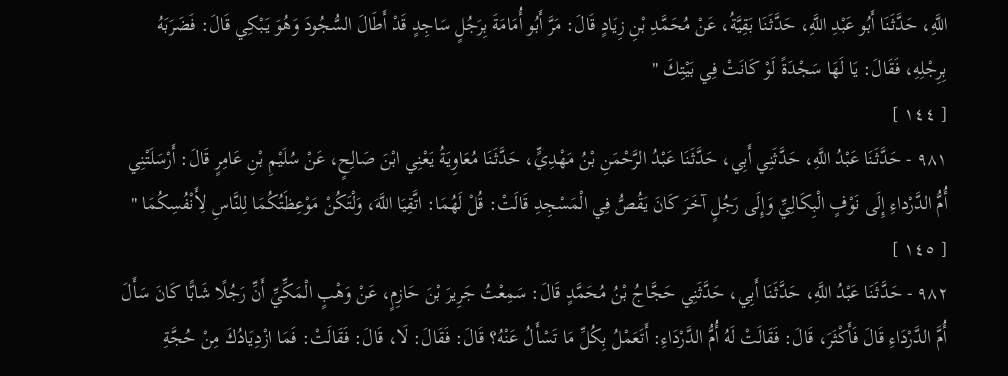اللَّهِ، حَدَّثَنَا أَبُو عَبْدِ اللَّهِ، حَدَّثَنَا بَقِيَّةُ، عَنْ مُحَمَّدِ بْنِ زِيَادٍ قَالَ: مَرَّ أَبُو أُمَامَةَ بِرَجُلٍ سَاجِدٍ قَدْ أَطَالَ السُّجُودَ وَهُوَ يَبْكِي قَالَ: فَضَرَبَهُ بِرِجْلِهِ، فَقَالَ: يَا لَهَا سَجْدَةً لَوْ كَانَتْ فِي بَيْتِكَ "
[ ١٤٤ ]
٩٨١ - حَدَّثَنَا عَبْدُ اللَّهِ، حَدَّثَنِي أَبِي، حَدَّثَنَا عَبْدُ الرَّحْمَنِ بْنُ مَهْدِيٍّ، حَدَّثَنَا مُعَاوِيَةُ يَعْنِي ابْنَ صَالِحٍ، عَنْ سُلَيْمِ بْنِ عَامِرٍ قَالَ: أَرْسَلَتْنِي أُمُّ الدَّرْداءِ إِلَى نَوْفٍ الْبِكَالِيِّ وَإِلَى رَجُلٍ آخَرَ كَانَ يَقُصُّ فِي الْمَسْجِدِ قَالَتْ: قُلْ لَهُمَا: اتَّقِيَا اللَّهَ، وَلْتَكُنْ مَوْعِظَتُكُمَا لِلنَّاسِ لِأَنْفُسِكُمَا "
[ ١٤٥ ]
٩٨٢ - حَدَّثَنَا عَبْدُ اللَّهِ، حَدَّثَنَا أَبِي، حَدَّثَنِي حَجَّاجُ بْنُ مُحَمَّدٍ قَالَ: سَمِعْتُ جَرِيرَ بْنَ حَازِمٍ، عَنْ وَهْبٍ الْمَكِّيِّ أَنِّ رَجُلًا شَابًّا كَانَ سَأَلَ أُمَّ الدَّرْدَاءِ قَالَ فَأَكْثَرَ، قَالَ: فَقَالَتْ لَهُ أُمُّ الدَّرْدَاءِ: أَتَعَمْلُ بِكُلِّ مَا تَسْأَلُ عَنْهُ؟ قَالَ: فَقَالَ: لَا، قَالَ: فَقَالَتْ: فَمَا ازْدِيَادُكَ مِنْ حُجَّةِ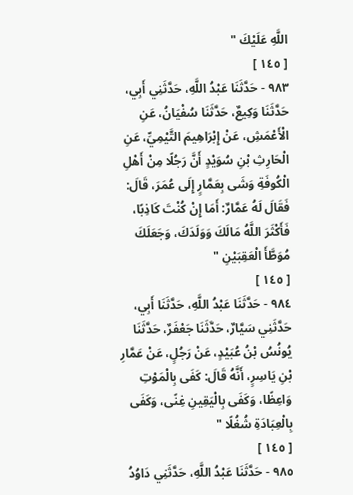اللَّهِ عَلَيْكَ "
[ ١٤٥ ]
٩٨٣ - حَدَّثَنَا عَبْدُ اللَّهِ، حَدَّثَنِي أَبِي، حَدَّثَنَا وَكِيعٌ، حَدَّثَنَا سُفْيَانُ، عَنِ الْأَعْمَشِ، عَنْ إِبْرَاهِيمَ التَّيْمِيِّ، عَنِ الْحَارِثِ بْنِ سُوَيْدٍ أَنَّ رَجُلًا مِنْ أَهْلِ الْكُوفَةِ وَشَى بِعَمَّارٍ إِلَى عُمَرَ، قَالَ: فَقَالَ لَهُ عَمَّارٌ: أَمَا إِنْ كُنْتَ كَاذِبًا، فَأَكْثَرَ اللَّهُ مَالَكَ وَوَلَدَكَ، وَجَعَلَكَ مُوَطَّأَ الْعَقِبَيْنِ "
[ ١٤٥ ]
٩٨٤ - حَدَّثَنَا عَبْدُ اللَّهِ، حَدَّثَنَا أَبِي، حَدَّثَنِي سَيَّارٌ، حَدَّثَنَا جَعْفَرٌ، حَدَّثَنَا يُونُسُ بْنُ عُبَيْدٍ، عَنْ رَجُلٍ، عَنْ عَمَّارِ بْنِ يَاسِرٍ، أَنَّهُ قَالَ: كَفَى بِالْمَوْتِ وَاعِظًا، وَكَفَى بِالْيَقِينِ غِنًى، وَكَفَى بِالْعِبَادَةِ شُغُلًا "
[ ١٤٥ ]
٩٨٥ - حَدَّثَنَا عَبْدُ اللَّهِ، حَدَّثَنِي دَاوُدُ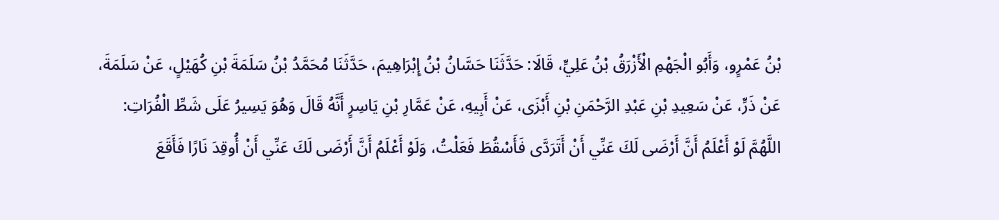بْنُ عَمْرٍو، وَأَبُو الْجَهْمِ الْأَزْرَقُ بْنُ عَلِيٍّ، قَالَا: حَدَّثَنَا حَسَّانُ بْنُ إِبْرَاهِيمَ، حَدَّثَنَا مُحَمَّدُ بْنُ سَلَمَةَ بْنِ كُهَيْلٍ، عَنْ سَلَمَةَ، عَنْ ذَرٍّ، عَنْ سَعِيدِ بْنِ عَبْدِ الرَّحْمَنِ بْنِ أَبْزَى، عَنْ أَبِيهِ، عَنْ عَمَّارِ بْنِ يَاسِرٍ أَنَّهُ قَالَ وَهُوَ يَسِيرُ عَلَى شَطِّ الْفُرَاتِ: اللَّهُمَّ لَوْ أَعْلَمُ أَنَّ أَرْضَى لَكَ عَنِّي أَنْ أَتَرَدَّى فَأَسْقُطَ فَعَلْتُ، وَلَوْ أَعْلَمُ أَنَّ أَرْضَى لَكَ عَنِّي أَنْ أُوقِدَ نَارًا فَأَقَعَ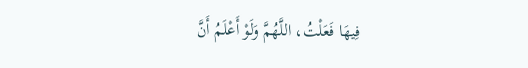فِيهَا فَعَلْتُ، اللَّهُمَّ وَلَوْ أَعْلَمُ أَنَّ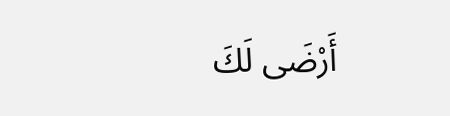أَرْضَى لَكَ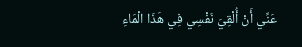عَنِّي أَنْ أُلْقِيَ نَفْسِي فِي هَذَا الْمَاءِ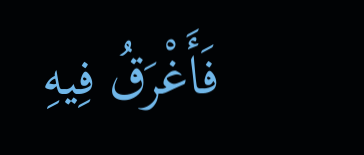فَأَغْرَقُ فِيهِ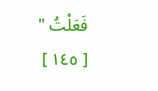فَعَلْتُ "
[ ١٤٥ ]